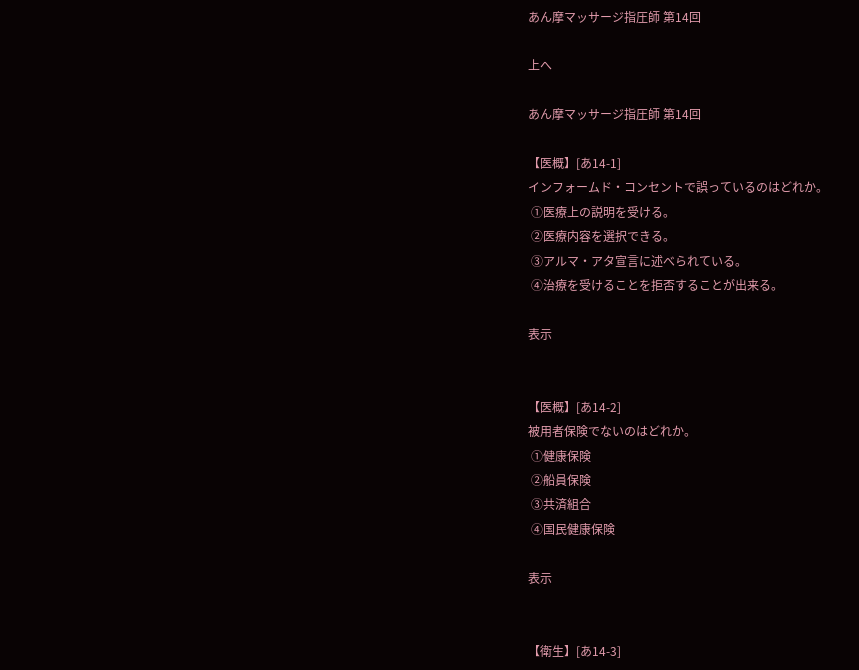あん摩マッサージ指圧師 第14回

上へ

あん摩マッサージ指圧師 第14回

【医概】[あ14-1]
インフォームド・コンセントで誤っているのはどれか。
 ①医療上の説明を受ける。
 ②医療内容を選択できる。
 ③アルマ・アタ宣言に述べられている。
 ④治療を受けることを拒否することが出来る。

表示


【医概】[あ14-2]
被用者保険でないのはどれか。
 ①健康保険
 ②船員保険
 ③共済組合
 ④国民健康保険

表示


【衛生】[あ14-3]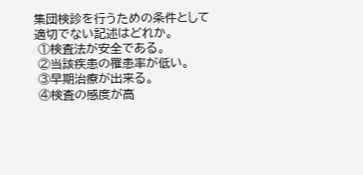集団検診を行うための条件として適切でない記述はどれか。
 ①検査法が安全である。
 ②当該疾患の罹患率が低い。
 ③早期治療が出来る。
 ④検査の感度が高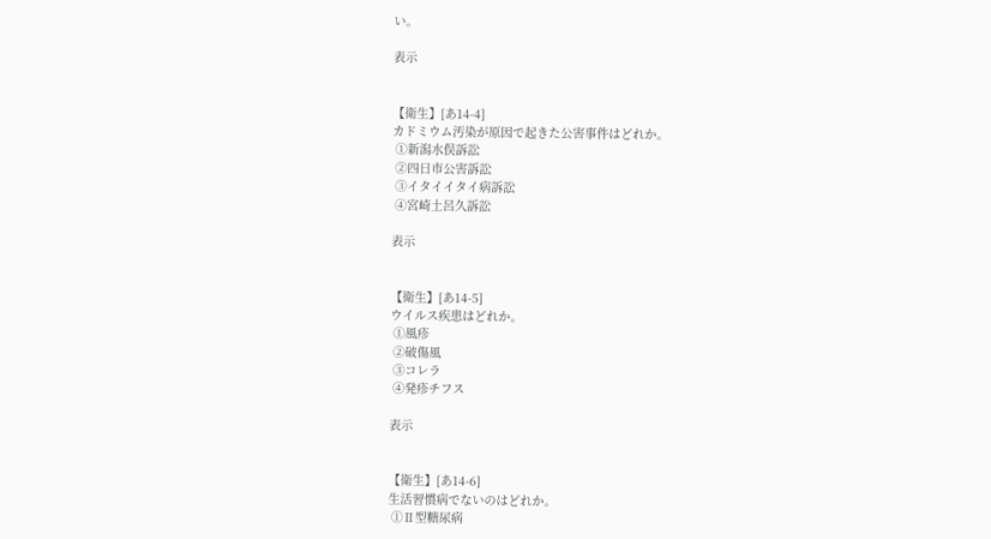い。

表示


【衛生】[あ14-4]
カドミウム汚染が原因で起きた公害事件はどれか。
 ①新潟水俣訴訟
 ②四日市公害訴訟
 ③イタイイタイ病訴訟
 ④宮崎土呂久訴訟

表示


【衛生】[あ14-5]
ウイルス疾患はどれか。
 ①風疹
 ②破傷風
 ③コレラ
 ④発疹チフス

表示


【衛生】[あ14-6]
生活習慣病でないのはどれか。
 ①Ⅱ型糖尿病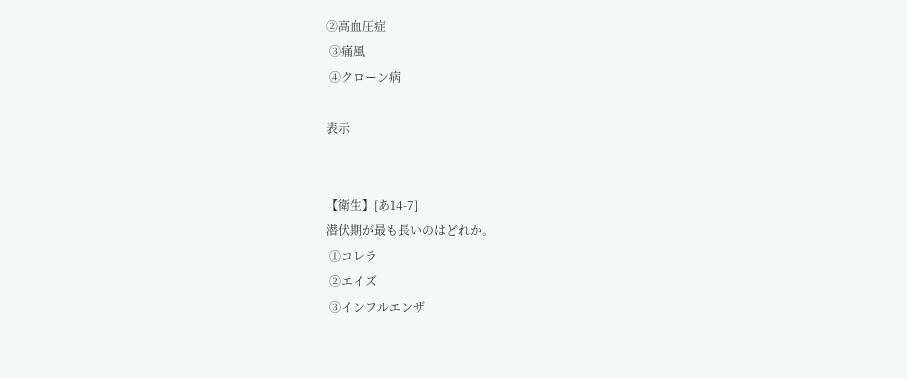②高血圧症
 ③痛風
 ④クローン病

表示


【衛生】[あ14-7]
潜伏期が最も長いのはどれか。
 ①コレラ
 ②エイズ
 ③インフルエンザ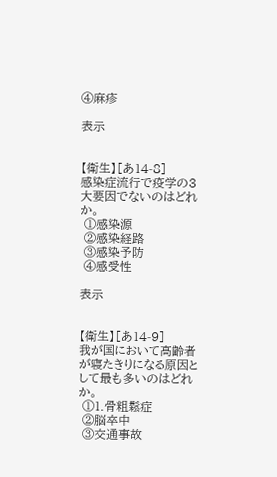④麻疹

表示


【衛生】[あ14-8]
感染症流行で疫学の3大要因でないのはどれか。
 ①感染源
 ②感染経路
 ③感染予防
 ④感受性

表示


【衛生】[あ14-9]
我が国において高齢者が寝たきりになる原因として最も多いのはどれか。
 ①1.骨粗鬆症
 ②脳卒中
 ③交通事故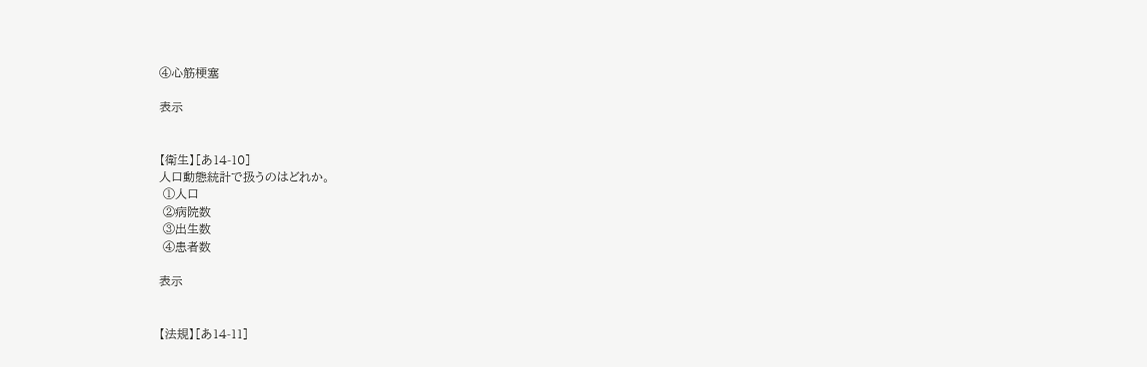④心筋梗塞

表示


【衛生】[あ14-10]
人口動態統計で扱うのはどれか。
 ①人口
 ②病院数
 ③出生数
 ④患者数

表示


【法規】[あ14-11]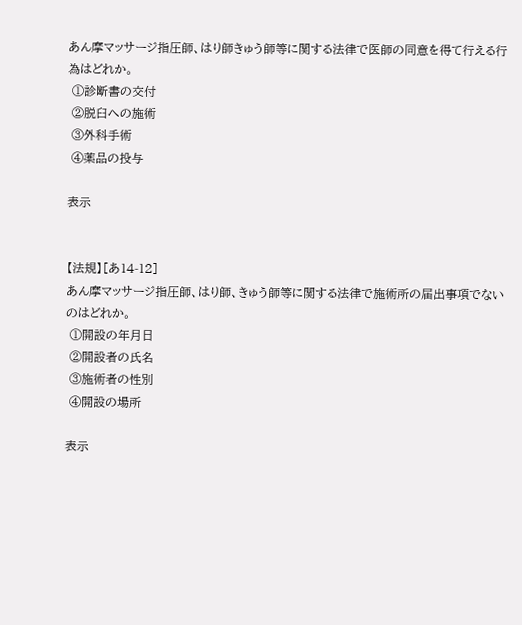あん摩マッサージ指圧師、はり師きゅう師等に関する法律で医師の同意を得て行える行為はどれか。
 ①診断書の交付
 ②脱臼への施術
 ③外科手術
 ④薬品の投与

表示


【法規】[あ14-12]
あん摩マッサージ指圧師、はり師、きゅう師等に関する法律で施術所の届出事項でないのはどれか。
 ①開設の年月日
 ②開設者の氏名
 ③施術者の性別
 ④開設の場所

表示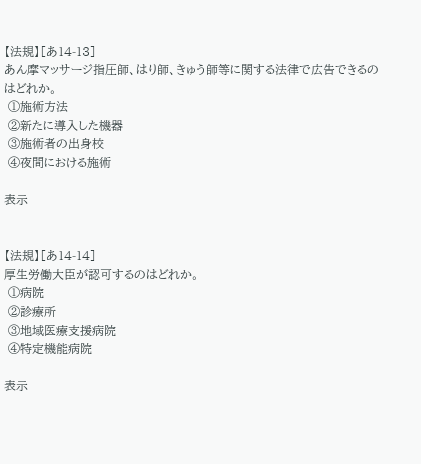【法規】[あ14-13]
あん摩マッサージ指圧師、はり師、きゅう師等に関する法律で広告できるのはどれか。
 ①施術方法
 ②新たに導入した機器
 ③施術者の出身校
 ④夜間における施術

表示


【法規】[あ14-14]
厚生労働大臣が認可するのはどれか。
 ①病院
 ②診療所
 ③地域医療支援病院
 ④特定機能病院

表示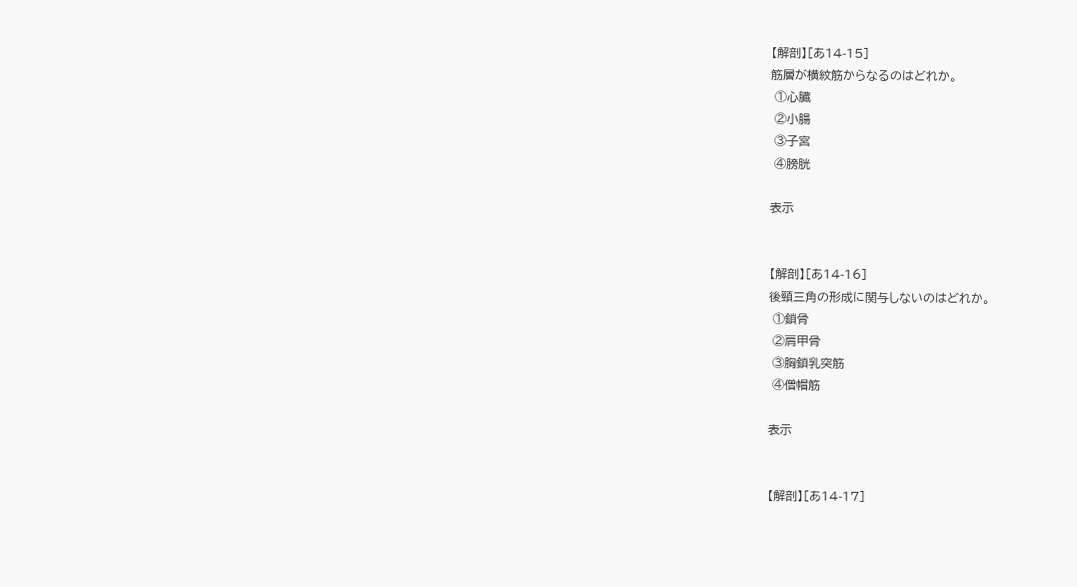【解剖】[あ14-15]
筋層が横紋筋からなるのはどれか。
 ①心臓
 ②小腸
 ③子宮
 ④膀胱

表示


【解剖】[あ14-16]
後頸三角の形成に関与しないのはどれか。
 ①鎖骨
 ②肩甲骨
 ③胸鎖乳突筋
 ④僧帽筋

表示


【解剖】[あ14-17]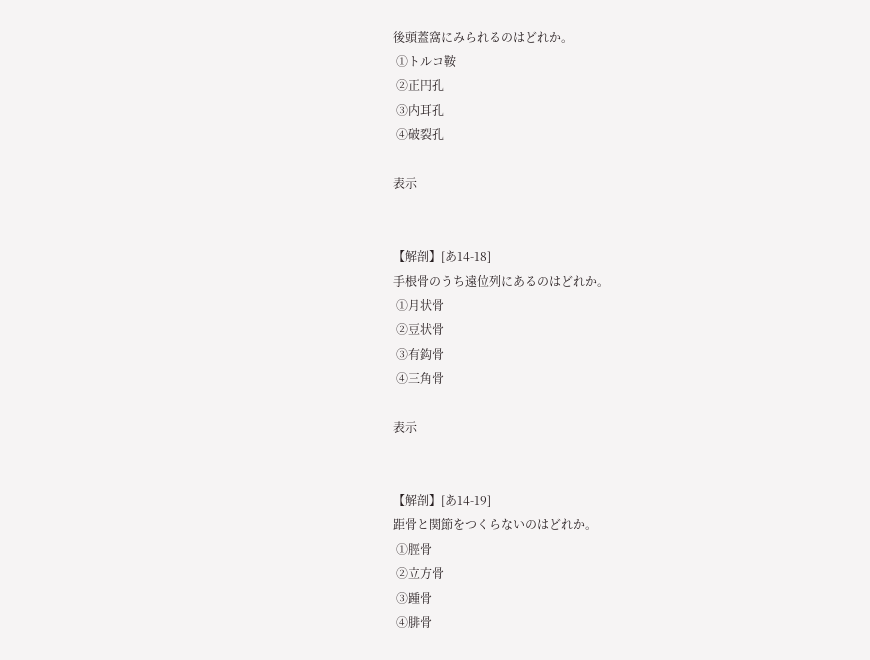後頭蓋窩にみられるのはどれか。
 ①トルコ鞍
 ②正円孔
 ③内耳孔
 ④破裂孔

表示


【解剖】[あ14-18]
手根骨のうち遠位列にあるのはどれか。
 ①月状骨
 ②豆状骨
 ③有鈎骨
 ④三角骨

表示


【解剖】[あ14-19]
距骨と関節をつくらないのはどれか。
 ①脛骨
 ②立方骨
 ③踵骨
 ④腓骨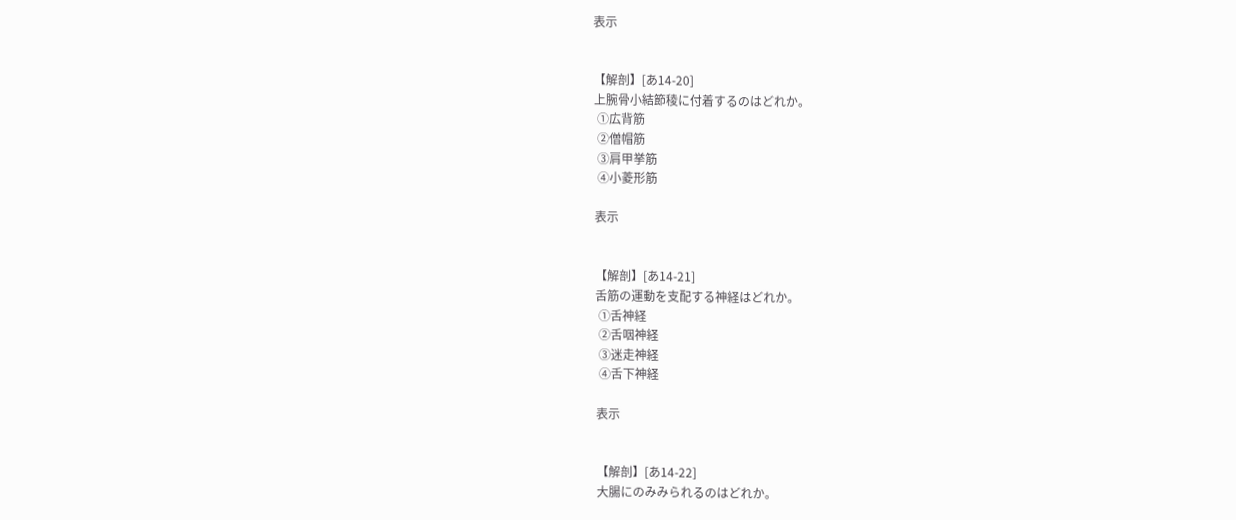表示


【解剖】[あ14-20]
上腕骨小結節稜に付着するのはどれか。
 ①広背筋
 ②僧帽筋
 ③肩甲挙筋
 ④小菱形筋

表示


【解剖】[あ14-21]
舌筋の運動を支配する神経はどれか。
 ①舌神経
 ②舌咽神経
 ③迷走神経
 ④舌下神経

表示


【解剖】[あ14-22]
大腸にのみみられるのはどれか。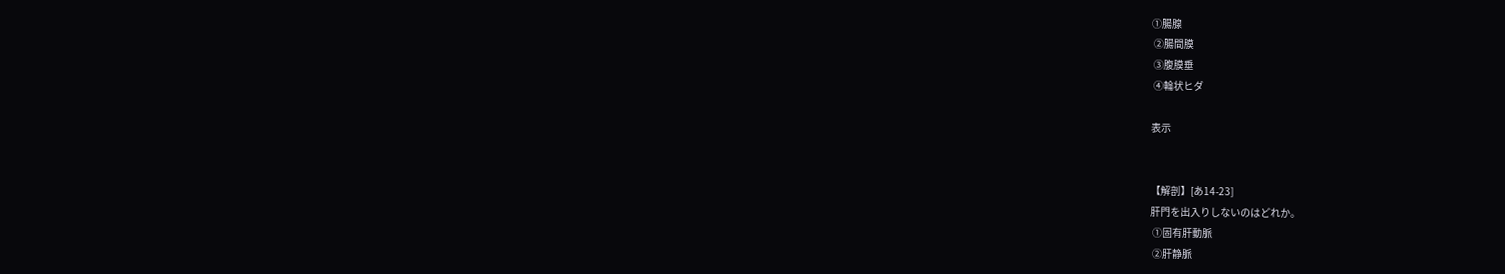①腸腺
 ②腸間膜
 ③腹膜垂
 ④輪状ヒダ

表示


【解剖】[あ14-23]
肝門を出入りしないのはどれか。
 ①固有肝動脈
 ②肝静脈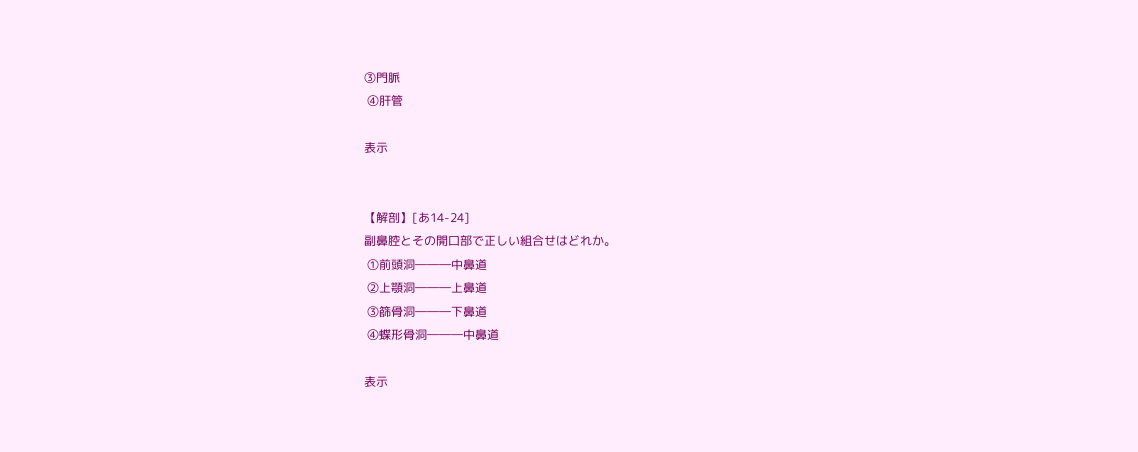③門脈
 ④肝管

表示


【解剖】[あ14-24]
副鼻腔とその開口部で正しい組合せはどれか。
 ①前頭洞―――中鼻道
 ②上顎洞―――上鼻道
 ③篩骨洞―――下鼻道
 ④蝶形骨洞―――中鼻道

表示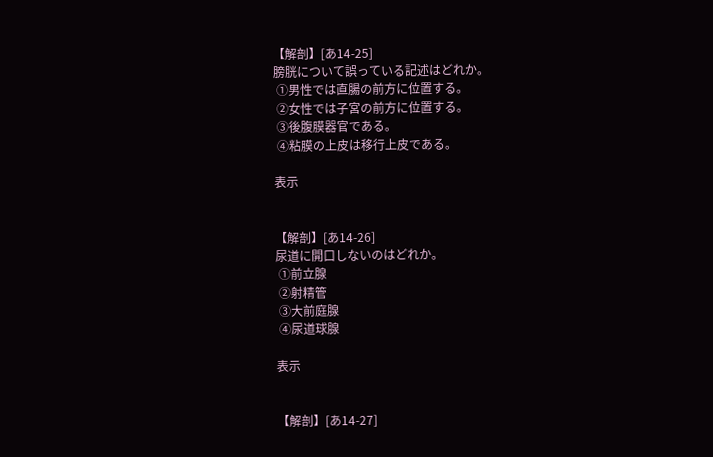【解剖】[あ14-25]
膀胱について誤っている記述はどれか。
 ①男性では直腸の前方に位置する。
 ②女性では子宮の前方に位置する。
 ③後腹膜器官である。
 ④粘膜の上皮は移行上皮である。

表示


【解剖】[あ14-26]
尿道に開口しないのはどれか。
 ①前立腺
 ②射精管
 ③大前庭腺
 ④尿道球腺

表示


【解剖】[あ14-27]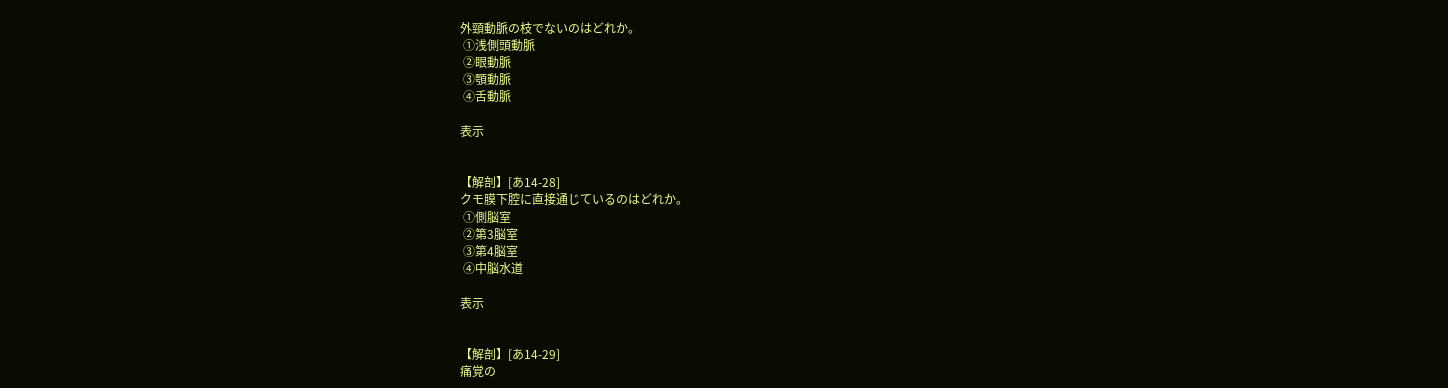外頸動脈の枝でないのはどれか。
 ①浅側頭動脈
 ②眼動脈
 ③顎動脈
 ④舌動脈

表示


【解剖】[あ14-28]
クモ膜下腔に直接通じているのはどれか。
 ①側脳室
 ②第3脳室
 ③第4脳室
 ④中脳水道

表示


【解剖】[あ14-29]
痛覚の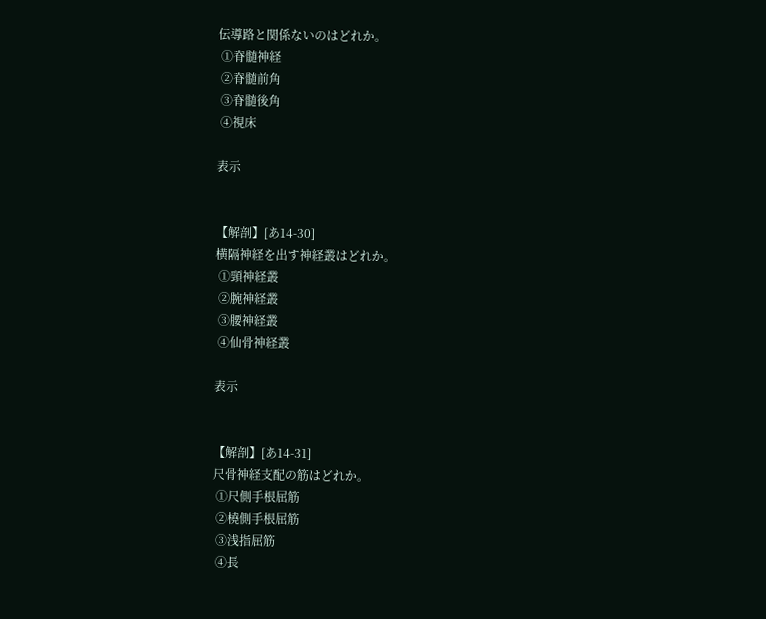伝導路と関係ないのはどれか。
 ①脊髄神経
 ②脊髄前角
 ③脊髄後角
 ④視床

表示


【解剖】[あ14-30]
横隔神経を出す神経叢はどれか。
 ①頸神経叢
 ②腕神経叢
 ③腰神経叢
 ④仙骨神経叢

表示


【解剖】[あ14-31]
尺骨神経支配の筋はどれか。
 ①尺側手根屈筋
 ②橈側手根屈筋
 ③浅指屈筋
 ④長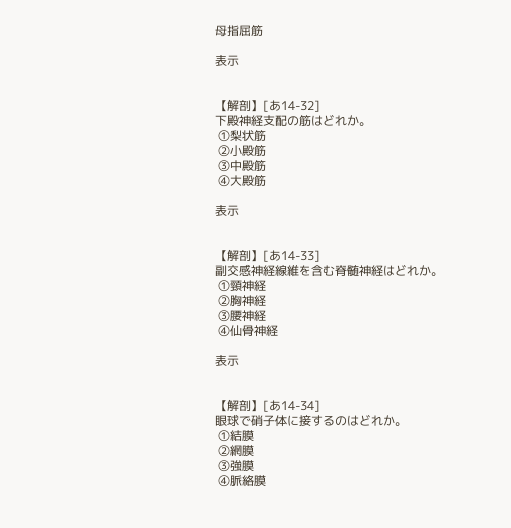母指屈筋

表示


【解剖】[あ14-32]
下殿神経支配の筋はどれか。
 ①梨状筋
 ②小殿筋
 ③中殿筋
 ④大殿筋

表示


【解剖】[あ14-33]
副交感神経線維を含む脊髄神経はどれか。
 ①頸神経
 ②胸神経
 ③腰神経
 ④仙骨神経

表示


【解剖】[あ14-34]
眼球で硝子体に接するのはどれか。
 ①結膜
 ②網膜
 ③強膜
 ④脈絡膜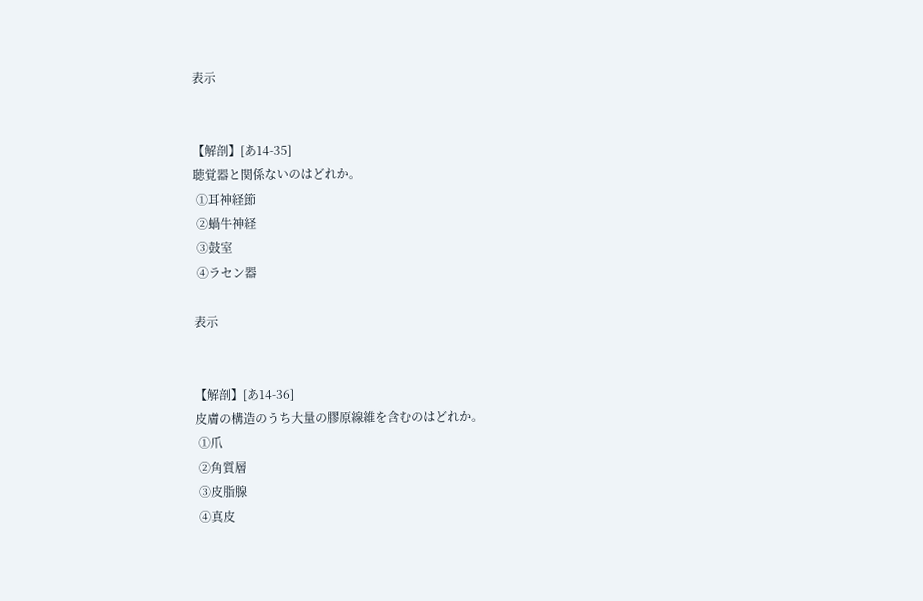表示


【解剖】[あ14-35]
聴覚器と関係ないのはどれか。
 ①耳神経節
 ②蝸牛神経
 ③鼓室
 ④ラセン器

表示


【解剖】[あ14-36]
皮膚の構造のうち大量の膠原線維を含むのはどれか。
 ①爪
 ②角質層
 ③皮脂腺
 ④真皮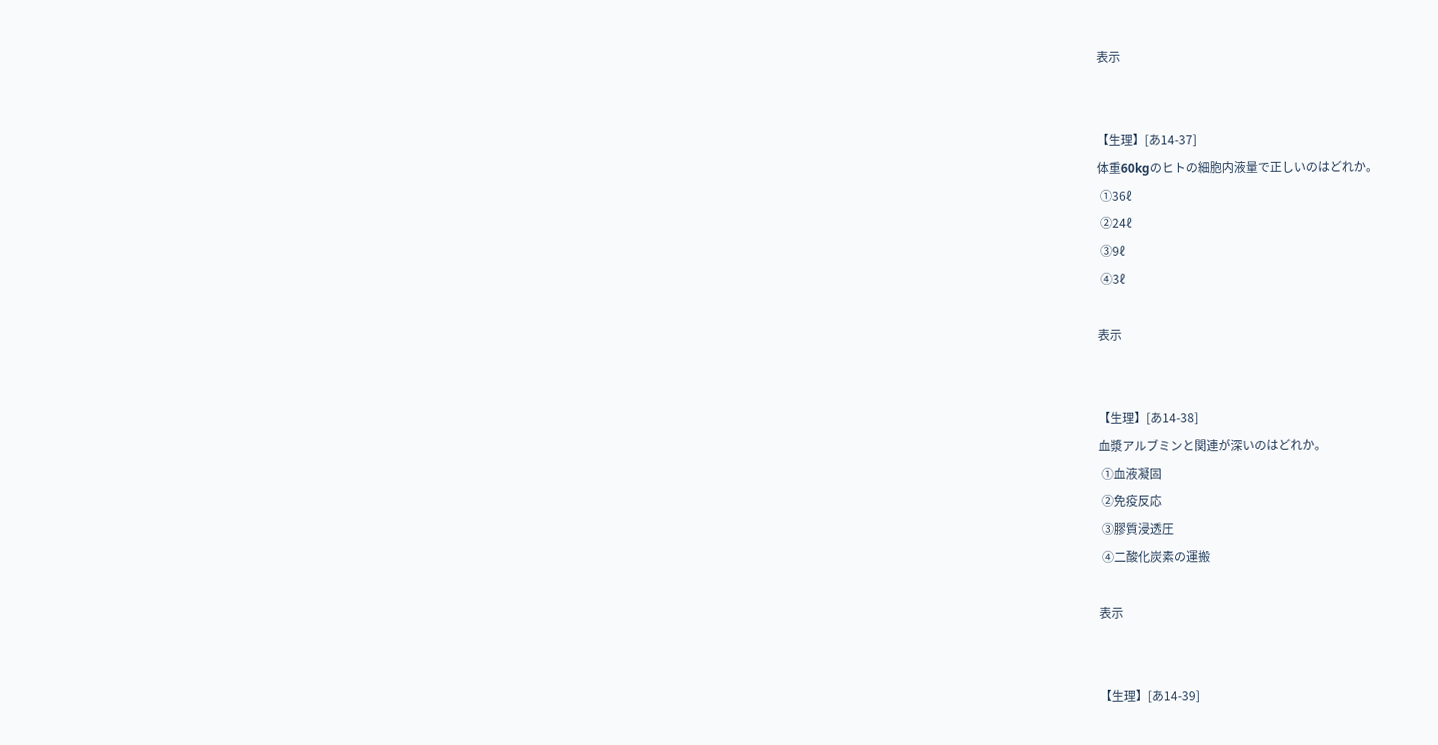表示


【生理】[あ14-37]
体重60kgのヒトの細胞内液量で正しいのはどれか。
 ①36ℓ
 ②24ℓ
 ③9ℓ
 ④3ℓ

表示


【生理】[あ14-38]
血漿アルブミンと関連が深いのはどれか。
 ①血液凝固
 ②免疫反応
 ③膠質浸透圧
 ④二酸化炭素の運搬

表示


【生理】[あ14-39]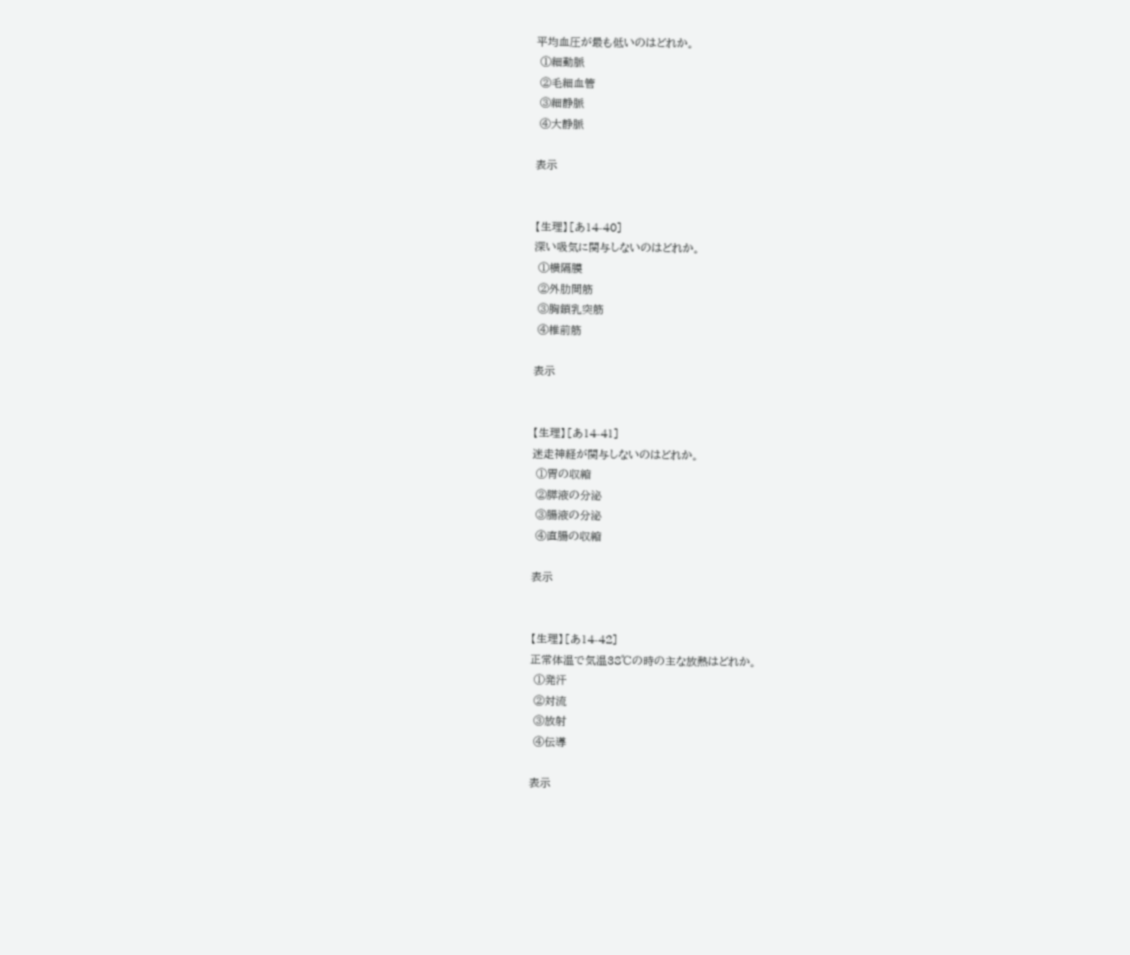平均血圧が最も低いのはどれか。
 ①細動脈
 ②毛細血管
 ③細静脈
 ④大静脈

表示


【生理】[あ14-40]
深い吸気に関与しないのはどれか。
 ①横隔膜
 ②外肋間筋
 ③胸鎖乳突筋
 ④椎前筋

表示


【生理】[あ14-41]
迷走神経が関与しないのはどれか。
 ①胃の収縮
 ②膵液の分泌
 ③腸液の分泌
 ④直腸の収縮

表示


【生理】[あ14-42]
正常体温で気温38℃の時の主な放熱はどれか。
 ①発汗
 ②対流
 ③放射
 ④伝導

表示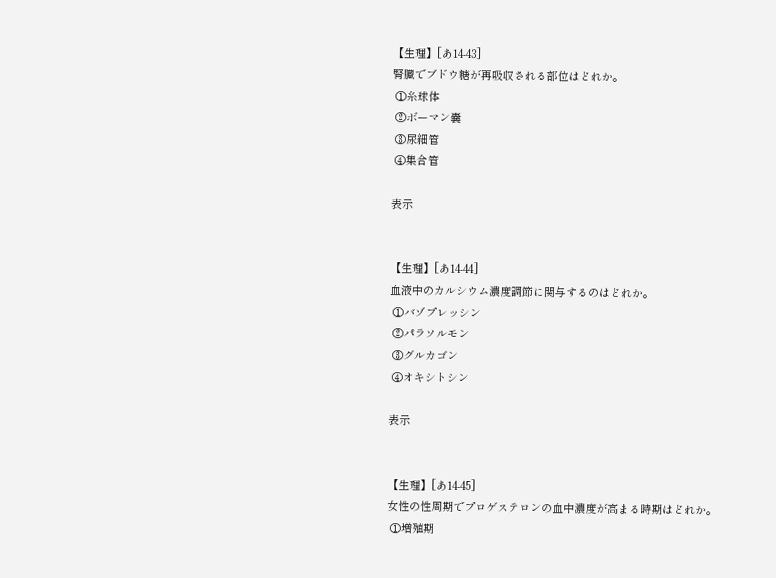【生理】[あ14-43]
腎臓でブドウ糖が再吸収される部位はどれか。
 ①糸球体
 ②ボーマン嚢
 ③尿細管
 ④集合管

表示


【生理】[あ14-44]
血液中のカルシウム濃度調節に関与するのはどれか。
 ①バゾプレッシン
 ②パラソルモン
 ③グルカゴン
 ④オキシトシン

表示


【生理】[あ14-45]
女性の性周期でプロゲステロンの血中濃度が高まる時期はどれか。
 ①増殖期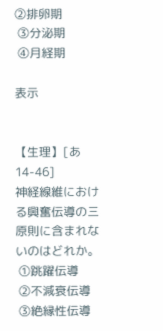②排卵期
 ③分泌期
 ④月経期

表示


【生理】[あ14-46]
神経線維における興奮伝導の三原則に含まれないのはどれか。
 ①跳躍伝導
 ②不減衰伝導
 ③絶縁性伝導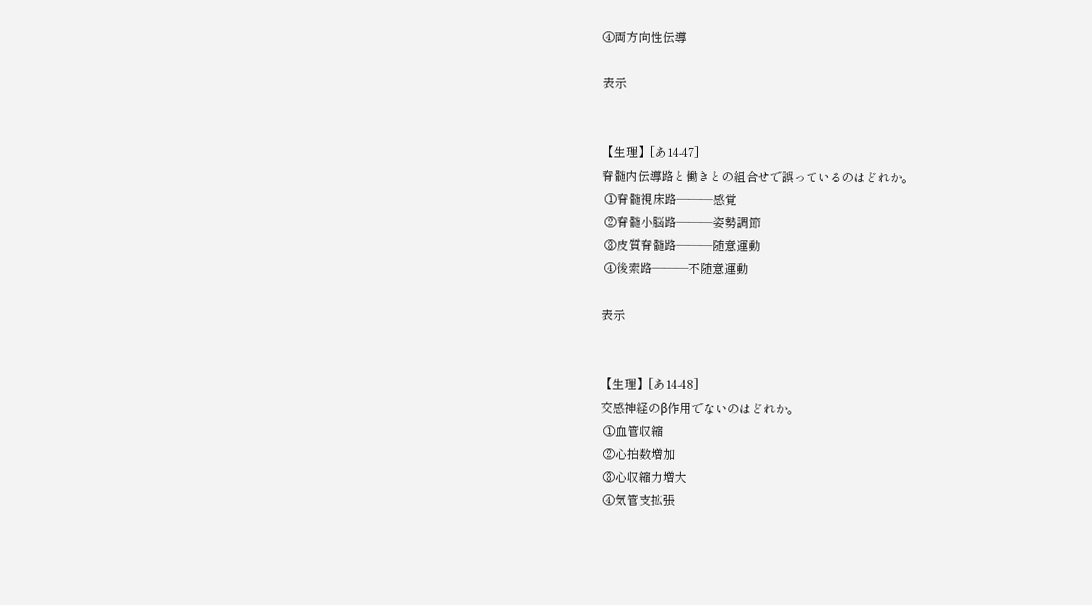④両方向性伝導

表示


【生理】[あ14-47]
脊髄内伝導路と働きとの組合せで誤っているのはどれか。
 ①脊髄視床路―――感覚
 ②脊髄小脳路―――姿勢調節
 ③皮質脊髄路―――随意運動
 ④後索路―――不随意運動

表示


【生理】[あ14-48]
交感神経のβ作用でないのはどれか。
 ①血管収縮
 ②心拍数増加
 ③心収縮力増大
 ④気管支拡張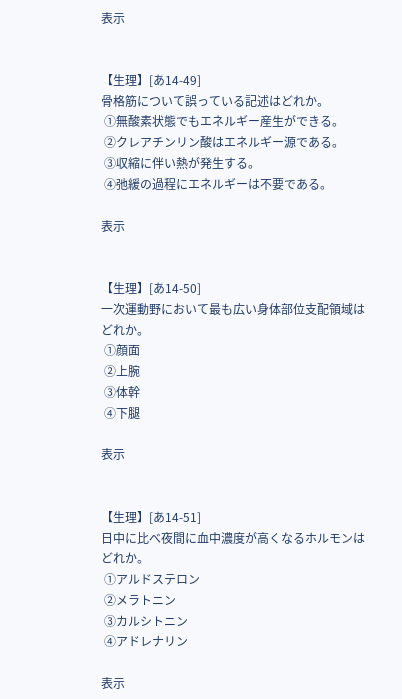表示


【生理】[あ14-49]
骨格筋について誤っている記述はどれか。
 ①無酸素状態でもエネルギー産生ができる。
 ②クレアチンリン酸はエネルギー源である。
 ③収縮に伴い熱が発生する。
 ④弛緩の過程にエネルギーは不要である。

表示


【生理】[あ14-50]
一次運動野において最も広い身体部位支配領域はどれか。
 ①顔面
 ②上腕
 ③体幹
 ④下腿

表示


【生理】[あ14-51]
日中に比べ夜間に血中濃度が高くなるホルモンはどれか。
 ①アルドステロン
 ②メラトニン
 ③カルシトニン
 ④アドレナリン

表示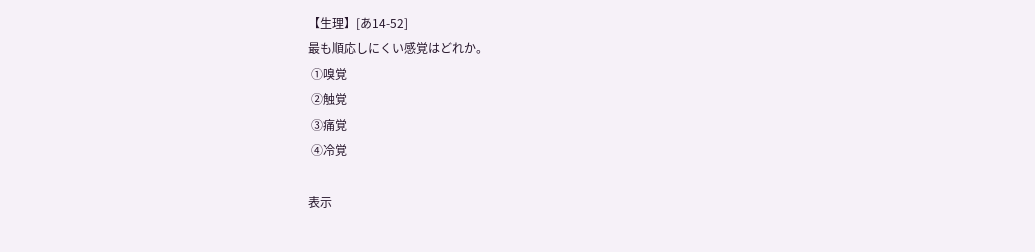【生理】[あ14-52]
最も順応しにくい感覚はどれか。
 ①嗅覚
 ②触覚
 ③痛覚
 ④冷覚

表示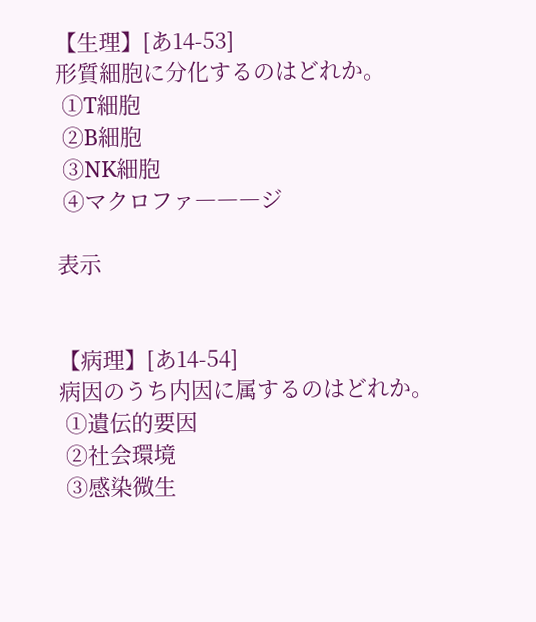【生理】[あ14-53]
形質細胞に分化するのはどれか。
 ①T細胞
 ②B細胞
 ③NK細胞
 ④マクロファ―――ジ

表示


【病理】[あ14-54]
病因のうち内因に属するのはどれか。
 ①遺伝的要因
 ②社会環境
 ③感染微生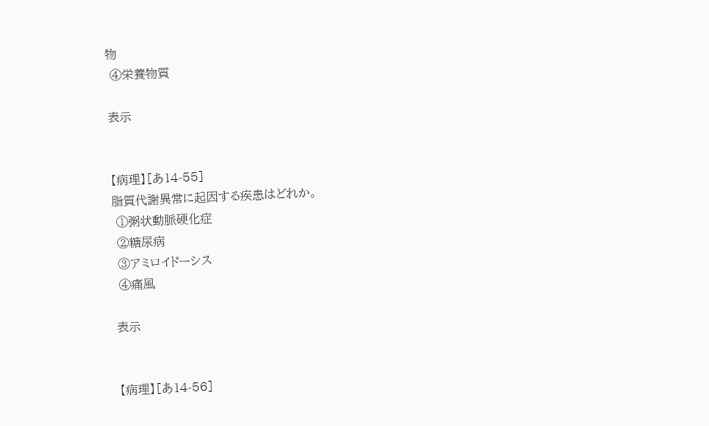物
 ④栄養物質

表示


【病理】[あ14-55]
脂質代謝異常に起因する疾患はどれか。
 ①粥状動脈硬化症
 ②糖尿病
 ③アミロイドーシス
 ④痛風

表示


【病理】[あ14-56]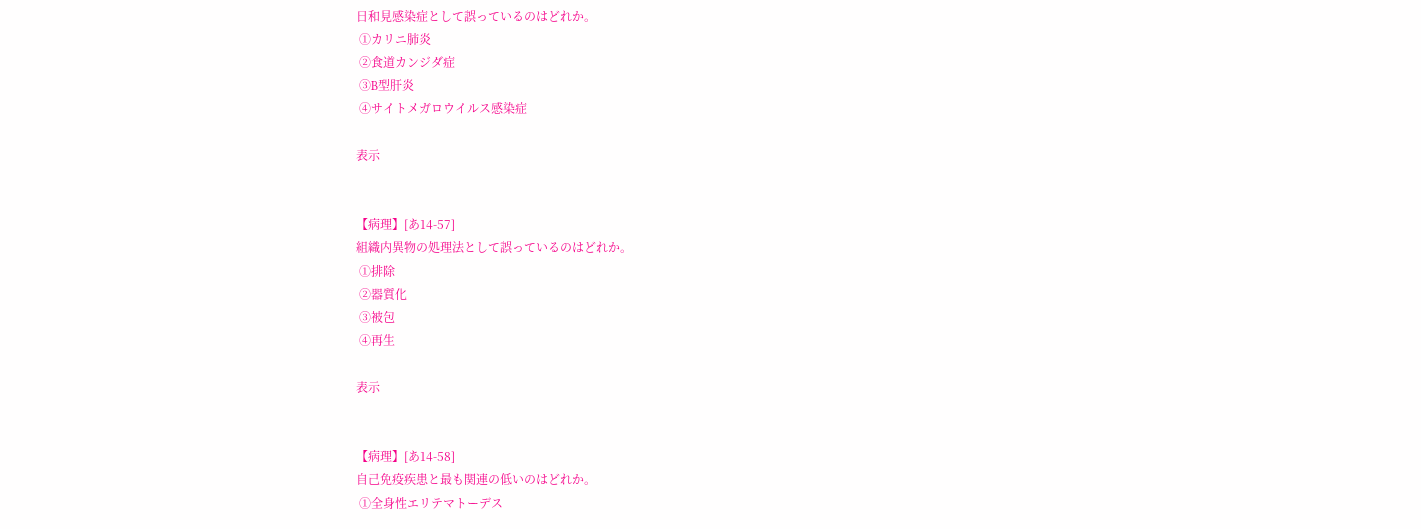日和見感染症として誤っているのはどれか。
 ①カリニ肺炎
 ②食道カンジダ症
 ③B型肝炎
 ④サイトメガロウイルス感染症

表示


【病理】[あ14-57]
組織内異物の処理法として誤っているのはどれか。
 ①排除
 ②器質化
 ③被包
 ④再生

表示


【病理】[あ14-58]
自己免疫疾患と最も関連の低いのはどれか。
 ①全身性エリテマトーデス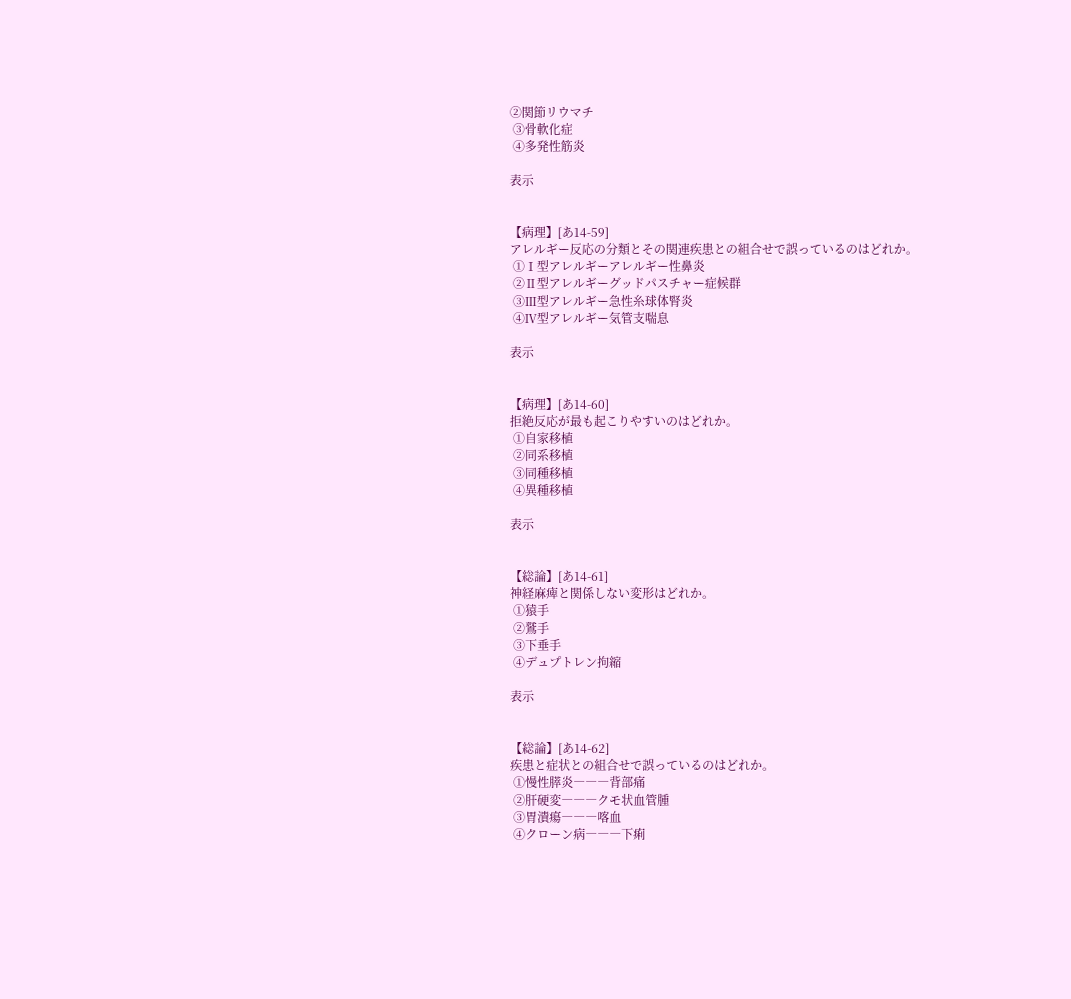②関節リウマチ
 ③骨軟化症
 ④多発性筋炎

表示


【病理】[あ14-59]
アレルギー反応の分類とその関連疾患との組合せで誤っているのはどれか。
 ①Ⅰ型アレルギーアレルギー性鼻炎
 ②Ⅱ型アレルギーグッドパスチャー症候群
 ③Ⅲ型アレルギー急性糸球体腎炎
 ④Ⅳ型アレルギー気管支喘息

表示


【病理】[あ14-60]
拒絶反応が最も起こりやすいのはどれか。
 ①自家移植
 ②同系移植
 ③同種移植
 ④異種移植

表示


【総論】[あ14-61]
神経麻痺と関係しない変形はどれか。
 ①猿手
 ②鷲手
 ③下垂手
 ④デュプトレン拘縮

表示


【総論】[あ14-62]
疾患と症状との組合せで誤っているのはどれか。
 ①慢性膵炎―――背部痛
 ②肝硬変―――クモ状血管腫
 ③胃潰瘍―――喀血
 ④クローン病―――下痢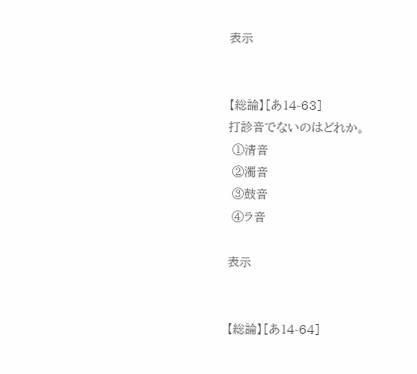表示


【総論】[あ14-63]
打診音でないのはどれか。
 ①清音
 ②濁音
 ③鼓音
 ④ラ音

表示


【総論】[あ14-64]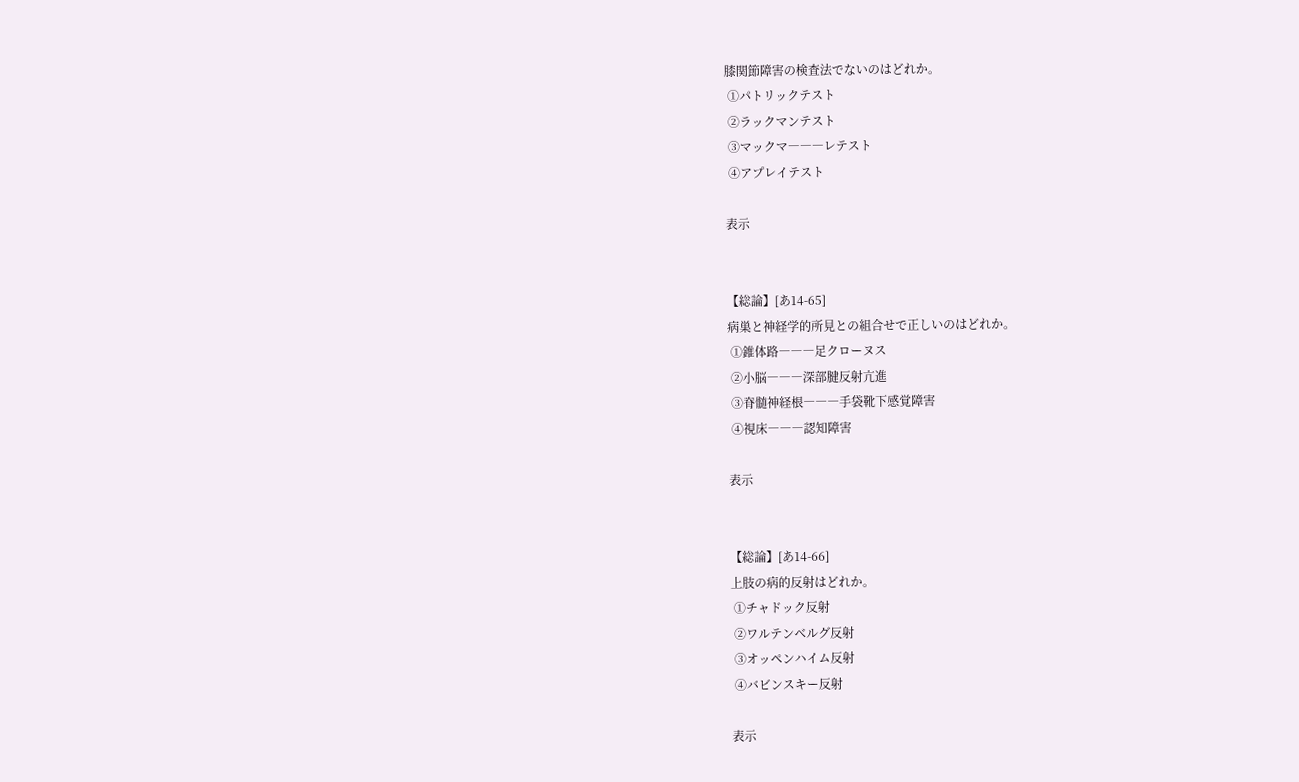膝関節障害の検査法でないのはどれか。
 ①パトリックテスト
 ②ラックマンテスト
 ③マックマ―――レテスト
 ④アプレイテスト

表示


【総論】[あ14-65]
病巣と神経学的所見との組合せで正しいのはどれか。
 ①錐体路―――足クローヌス
 ②小脳―――深部腱反射亢進
 ③脊髄神経根―――手袋靴下感覚障害
 ④視床―――認知障害

表示


【総論】[あ14-66]
上肢の病的反射はどれか。
 ①チャドック反射
 ②ワルテンベルグ反射
 ③オッペンハイム反射
 ④バビンスキー反射

表示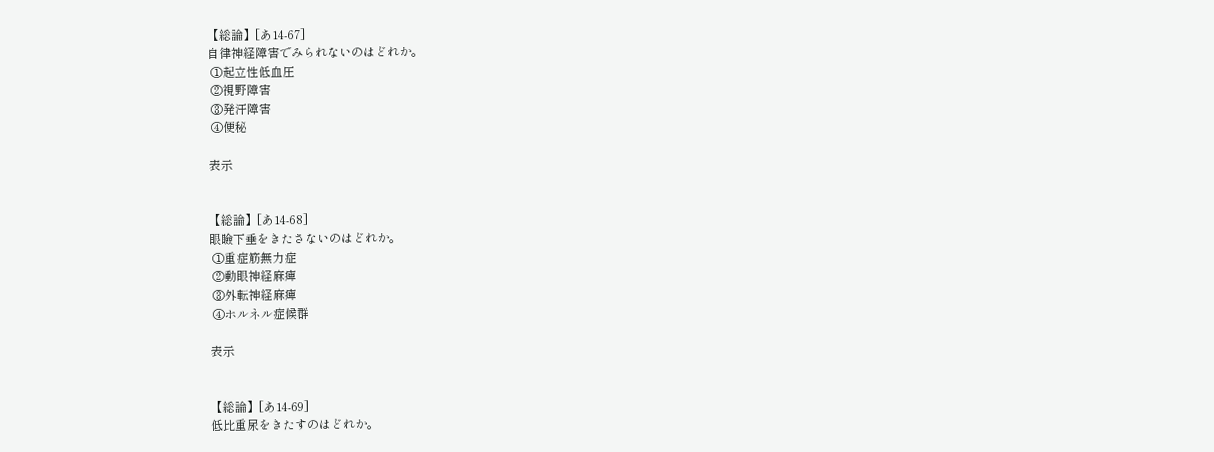【総論】[あ14-67]
自律神経障害でみられないのはどれか。
 ①起立性低血圧
 ②視野障害
 ③発汗障害
 ④便秘

表示


【総論】[あ14-68]
眼瞼下垂をきたさないのはどれか。
 ①重症筋無力症
 ②動眼神経麻痺
 ③外転神経麻痺
 ④ホルネル症候群

表示


【総論】[あ14-69]
低比重尿をきたすのはどれか。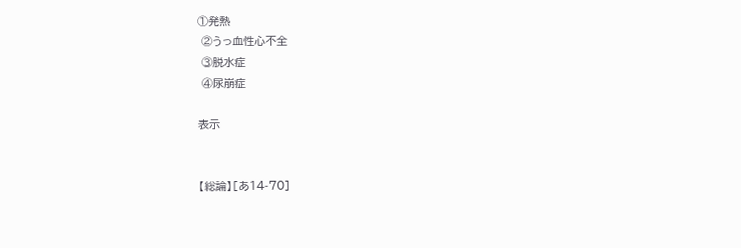①発熱
 ②うっ血性心不全
 ③脱水症
 ④尿崩症

表示


【総論】[あ14-70]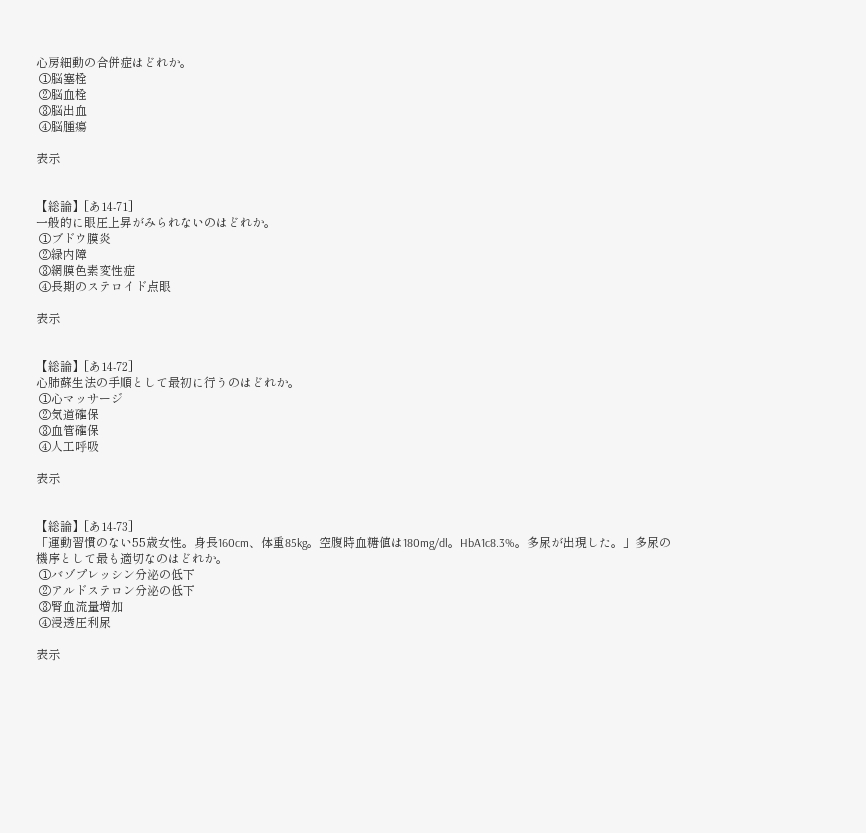心房細動の合併症はどれか。
 ①脳塞栓
 ②脳血栓
 ③脳出血
 ④脳腫瘍

表示


【総論】[あ14-71]
一般的に眼圧上昇がみられないのはどれか。
 ①ブドウ膜炎
 ②緑内障
 ③網膜色素変性症
 ④長期のステロイド点眼

表示


【総論】[あ14-72]
心肺蘇生法の手順として最初に行うのはどれか。
 ①心マッサージ
 ②気道確保
 ③血管確保
 ④人工呼吸

表示


【総論】[あ14-73]
「運動習慣のない55歳女性。身長160cm、体重85kg。空腹時血糖値は180mg/dl。HbA1c8.3%。多尿が出現した。」多尿の機序として最も適切なのはどれか。
 ①バゾプレッシン分泌の低下
 ②アルドステロン分泌の低下
 ③腎血流量増加
 ④浸透圧利尿

表示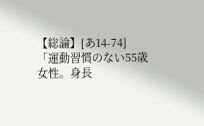【総論】[あ14-74]
「運動習慣のない55歳女性。身長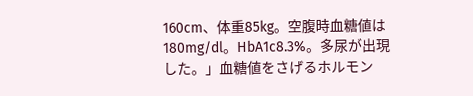160cm、体重85kg。空腹時血糖値は180mg/dl。HbA1c8.3%。多尿が出現した。」血糖値をさげるホルモン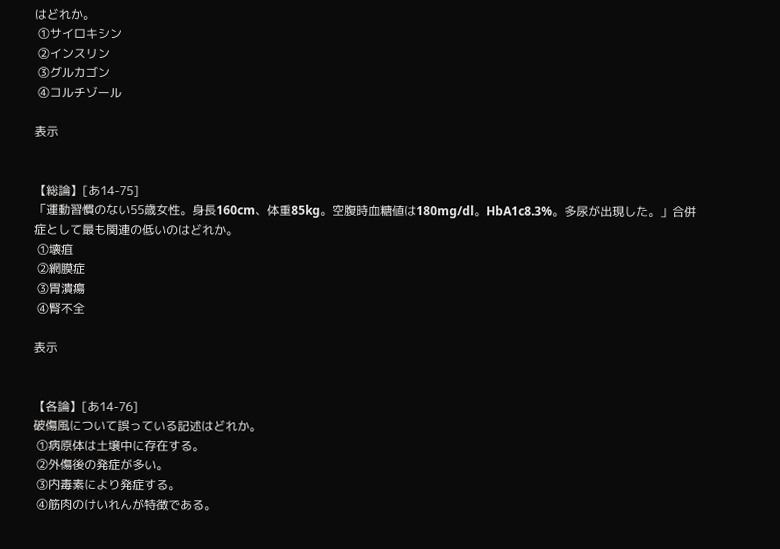はどれか。
 ①サイロキシン
 ②インスリン
 ③グルカゴン
 ④コルチゾール

表示


【総論】[あ14-75]
「運動習慣のない55歳女性。身長160cm、体重85kg。空腹時血糖値は180mg/dl。HbA1c8.3%。多尿が出現した。」合併症として最も関連の低いのはどれか。
 ①壊疽
 ②網膜症
 ③胃潰瘍
 ④腎不全

表示


【各論】[あ14-76]
破傷風について誤っている記述はどれか。
 ①病原体は土壌中に存在する。
 ②外傷後の発症が多い。
 ③内毒素により発症する。
 ④筋肉のけいれんが特徴である。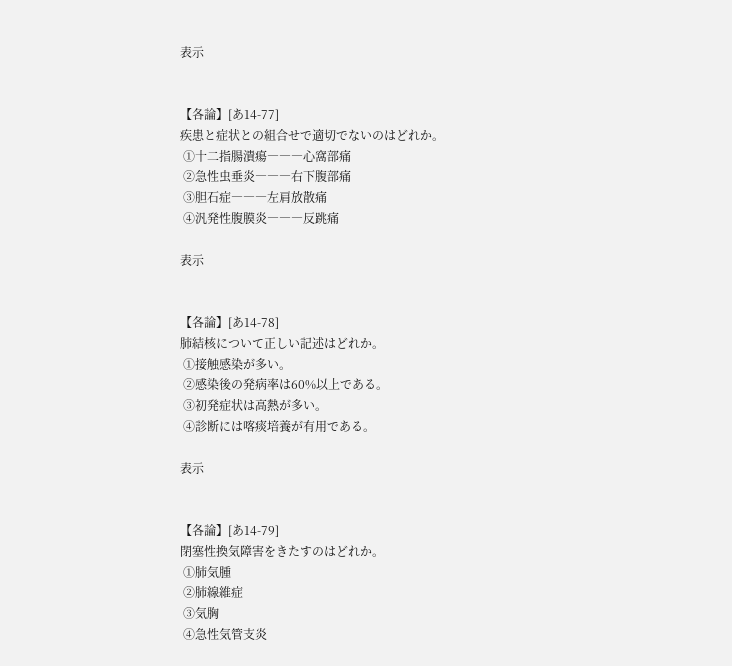表示


【各論】[あ14-77]
疾患と症状との組合せで適切でないのはどれか。
 ①十二指腸潰瘍―――心窩部痛
 ②急性虫垂炎―――右下腹部痛
 ③胆石症―――左肩放散痛
 ④汎発性腹膜炎―――反跳痛

表示


【各論】[あ14-78]
肺結核について正しい記述はどれか。
 ①接触感染が多い。
 ②感染後の発病率は60%以上である。
 ③初発症状は高熱が多い。
 ④診断には喀痰培養が有用である。

表示


【各論】[あ14-79]
閉塞性換気障害をきたすのはどれか。
 ①肺気腫
 ②肺線維症
 ③気胸
 ④急性気管支炎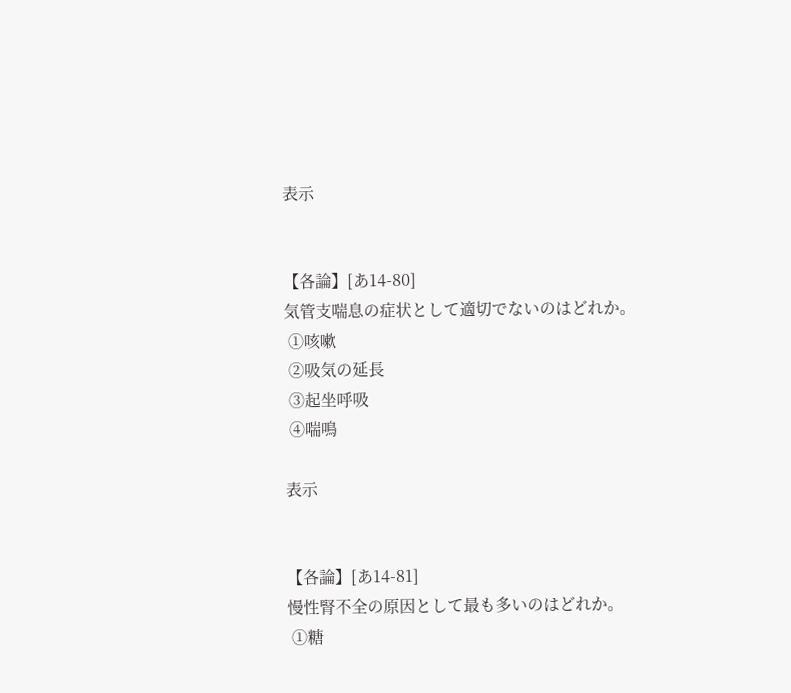表示


【各論】[あ14-80]
気管支喘息の症状として適切でないのはどれか。
 ①咳嗽
 ②吸気の延長
 ③起坐呼吸
 ④喘鳴

表示


【各論】[あ14-81]
慢性腎不全の原因として最も多いのはどれか。
 ①糖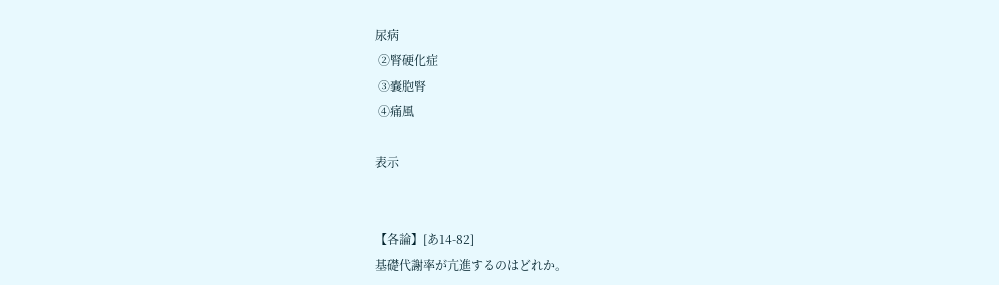尿病
 ②腎硬化症
 ③嚢胞腎
 ④痛風

表示


【各論】[あ14-82]
基礎代謝率が亢進するのはどれか。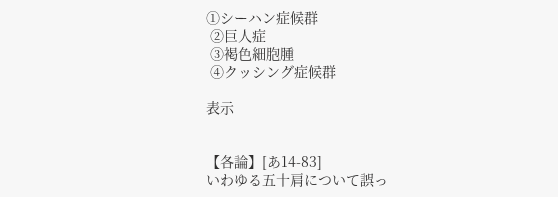①シーハン症候群
 ②巨人症
 ③褐色細胞腫
 ④クッシング症候群

表示


【各論】[あ14-83]
いわゆる五十肩について誤っ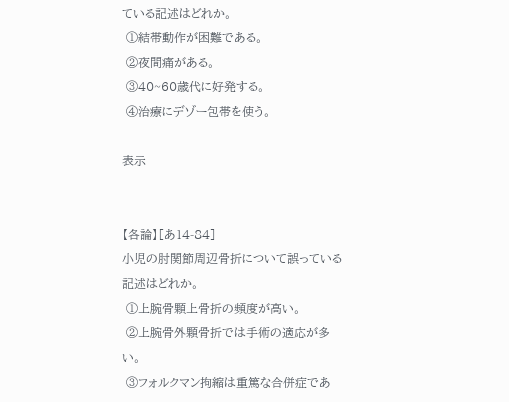ている記述はどれか。
 ①結帯動作が困難である。
 ②夜間痛がある。
 ③40~60歳代に好発する。
 ④治療にデゾー包帯を使う。

表示


【各論】[あ14-84]
小児の肘関節周辺骨折について誤っている記述はどれか。
 ①上腕骨顆上骨折の頻度が高い。
 ②上腕骨外顆骨折では手術の適応が多い。
 ③フォルクマン拘縮は重篤な合併症であ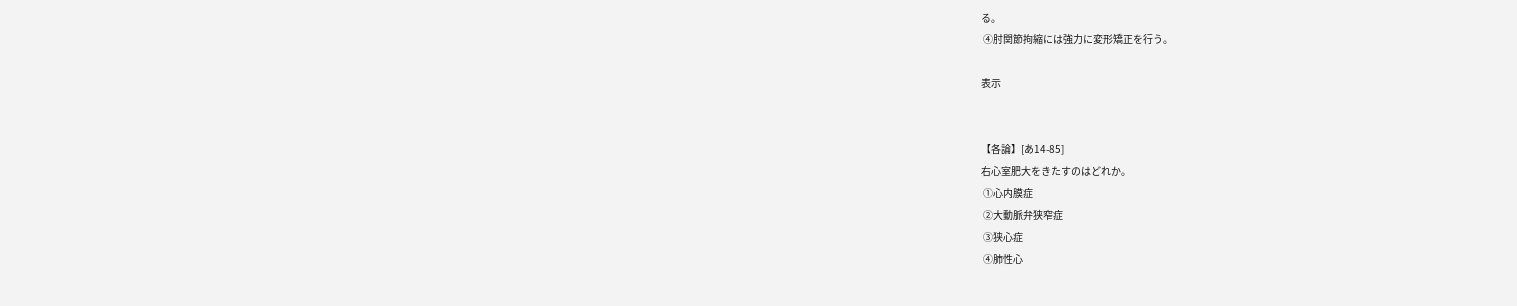る。
 ④肘関節拘縮には強力に変形矯正を行う。

表示


【各論】[あ14-85]
右心室肥大をきたすのはどれか。
 ①心内膜症
 ②大動脈弁狭窄症
 ③狭心症
 ④肺性心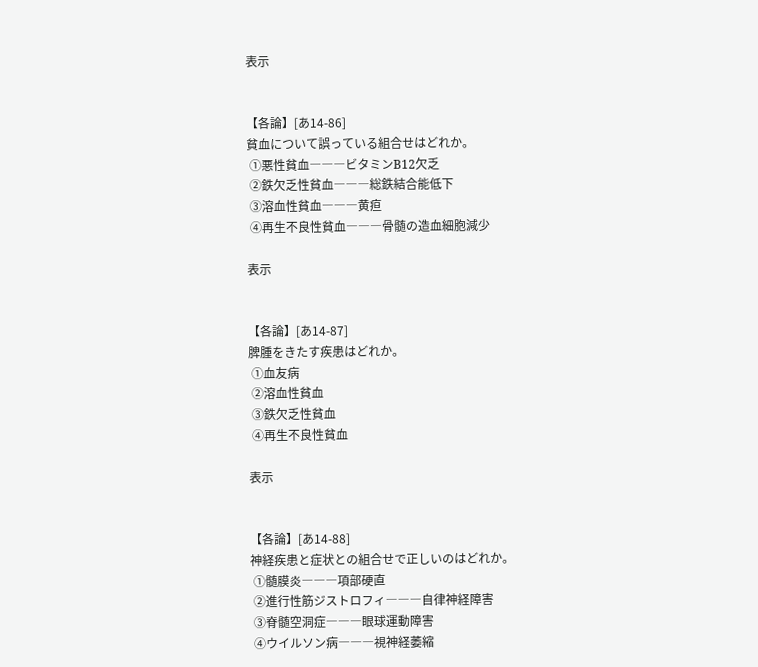表示


【各論】[あ14-86]
貧血について誤っている組合せはどれか。
 ①悪性貧血―――ビタミンB12欠乏
 ②鉄欠乏性貧血―――総鉄結合能低下
 ③溶血性貧血―――黄疸
 ④再生不良性貧血―――骨髄の造血細胞減少

表示


【各論】[あ14-87]
脾腫をきたす疾患はどれか。
 ①血友病
 ②溶血性貧血
 ③鉄欠乏性貧血
 ④再生不良性貧血

表示


【各論】[あ14-88]
神経疾患と症状との組合せで正しいのはどれか。
 ①髄膜炎―――項部硬直
 ②進行性筋ジストロフィ―――自律神経障害
 ③脊髄空洞症―――眼球運動障害
 ④ウイルソン病―――視神経萎縮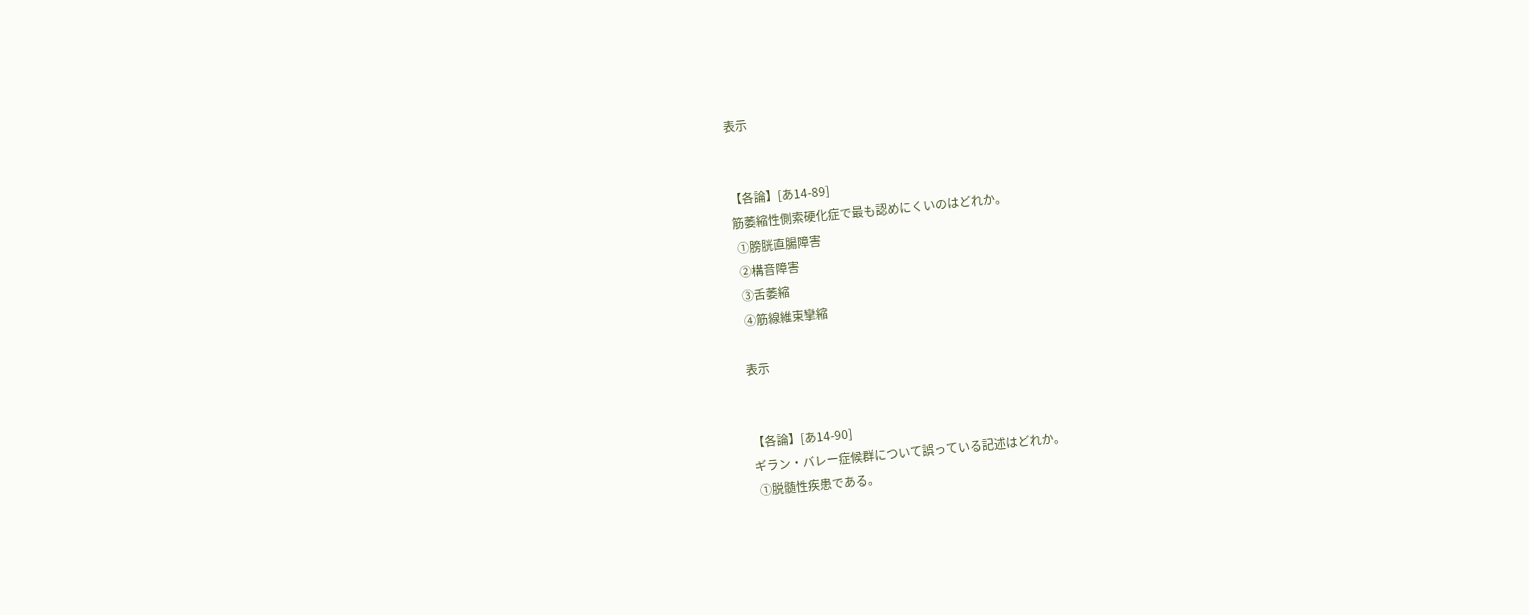表示


【各論】[あ14-89]
筋萎縮性側索硬化症で最も認めにくいのはどれか。
 ①膀胱直腸障害
 ②構音障害
 ③舌萎縮
 ④筋線維束攣縮

表示


【各論】[あ14-90]
ギラン・バレー症候群について誤っている記述はどれか。
 ①脱髄性疾患である。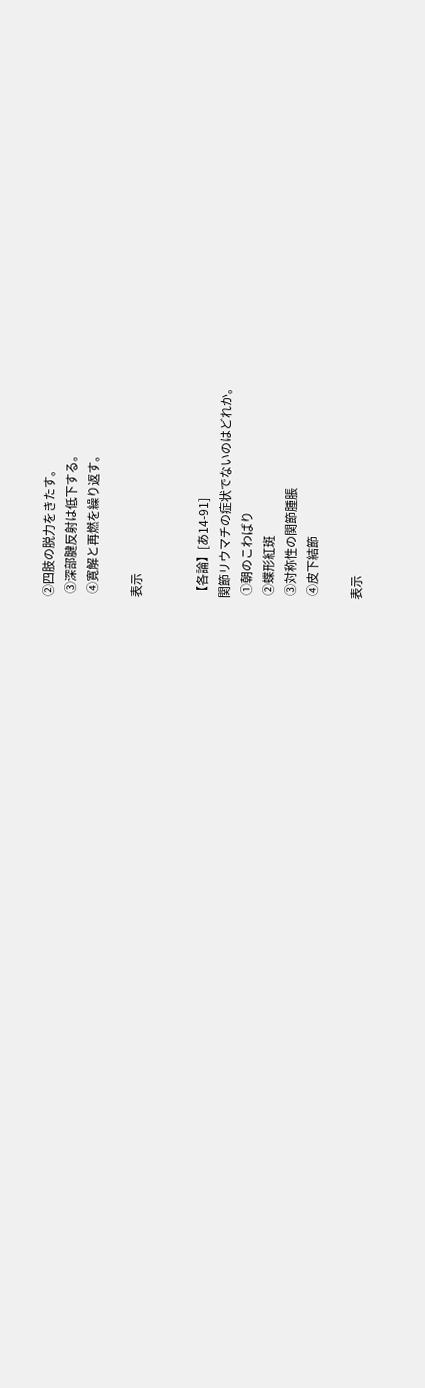②四肢の脱力をきたす。
 ③深部腱反射は低下する。
 ④寛解と再燃を繰り返す。

表示


【各論】[あ14-91]
関節リウマチの症状でないのはどれか。
 ①朝のこわばり
 ②蝶形紅斑
 ③対称性の関節腫脹
 ④皮下結節

表示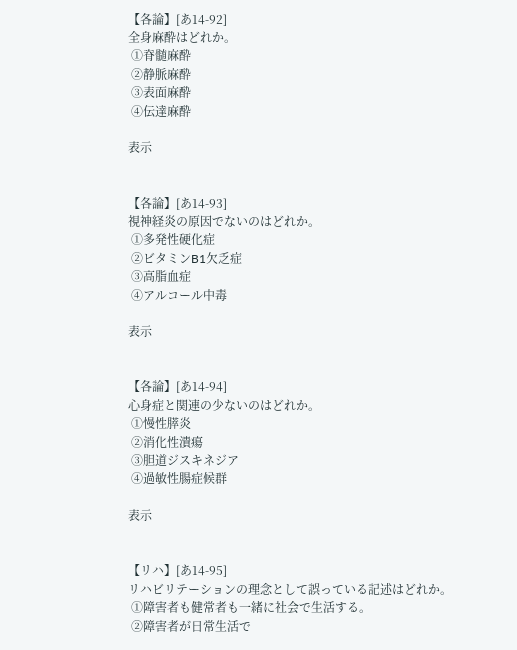【各論】[あ14-92]
全身麻酔はどれか。
 ①脊髄麻酔
 ②静脈麻酔
 ③表面麻酔
 ④伝達麻酔

表示


【各論】[あ14-93]
視神経炎の原因でないのはどれか。
 ①多発性硬化症
 ②ビタミンB1欠乏症
 ③高脂血症
 ④アルコール中毒

表示


【各論】[あ14-94]
心身症と関連の少ないのはどれか。
 ①慢性膵炎
 ②消化性潰瘍
 ③胆道ジスキネジア
 ④過敏性腸症候群

表示


【リハ】[あ14-95]
リハビリテーションの理念として誤っている記述はどれか。
 ①障害者も健常者も一緒に社会で生活する。
 ②障害者が日常生活で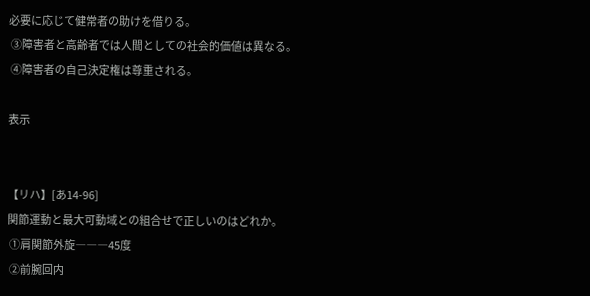必要に応じて健常者の助けを借りる。
 ③障害者と高齢者では人間としての社会的価値は異なる。
 ④障害者の自己決定権は尊重される。

表示


【リハ】[あ14-96]
関節運動と最大可動域との組合せで正しいのはどれか。
 ①肩関節外旋―――45度
 ②前腕回内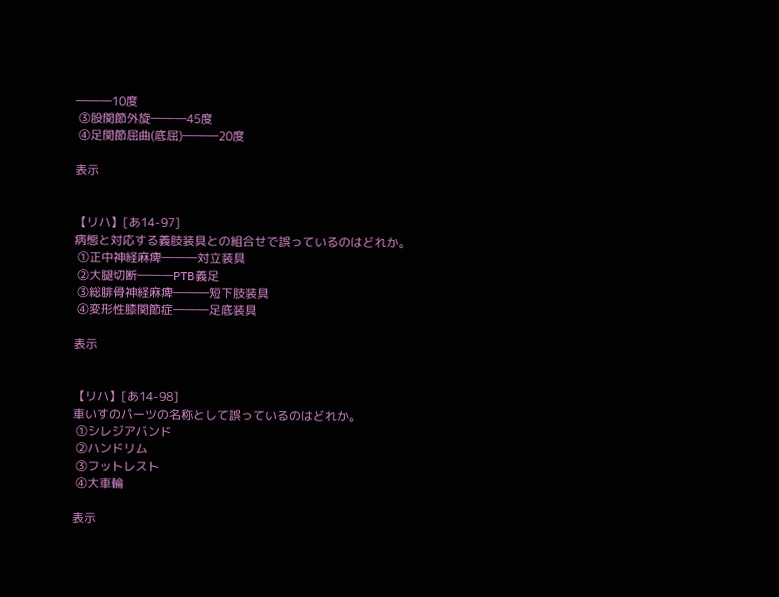―――10度
 ③股関節外旋―――45度
 ④足関節屈曲(底屈)―――20度

表示


【リハ】[あ14-97]
病態と対応する義肢装具との組合せで誤っているのはどれか。
 ①正中神経麻痺―――対立装具
 ②大腿切断―――PTB義足
 ③総腓骨神経麻痺―――短下肢装具
 ④変形性膝関節症―――足底装具

表示


【リハ】[あ14-98]
車いすのパーツの名称として誤っているのはどれか。
 ①シレジアバンド
 ②ハンドリム
 ③フットレスト
 ④大車輪

表示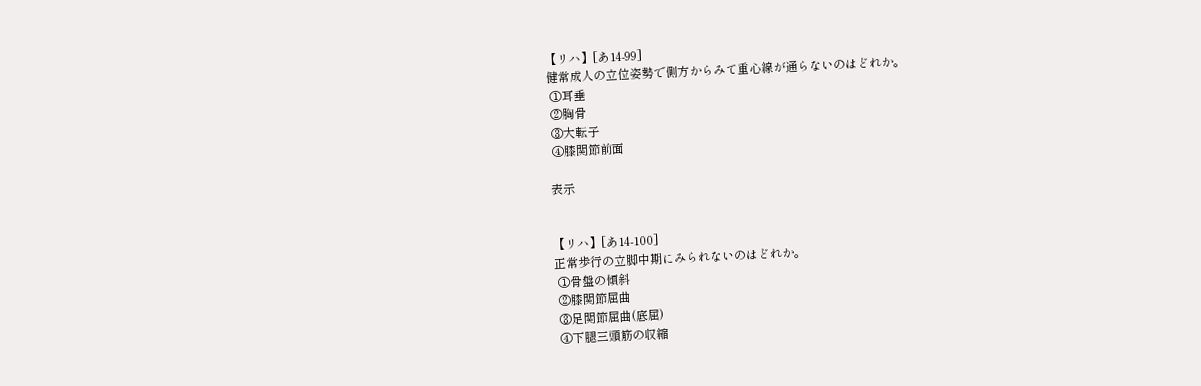【リハ】[あ14-99]
健常成人の立位姿勢で側方からみて重心線が通らないのはどれか。
 ①耳垂
 ②胸骨
 ③大転子
 ④膝関節前面

表示


【リハ】[あ14-100]
正常歩行の立脚中期にみられないのはどれか。
 ①骨盤の傾斜
 ②膝関節屈曲
 ③足関節屈曲(底屈)
 ④下腿三頭筋の収縮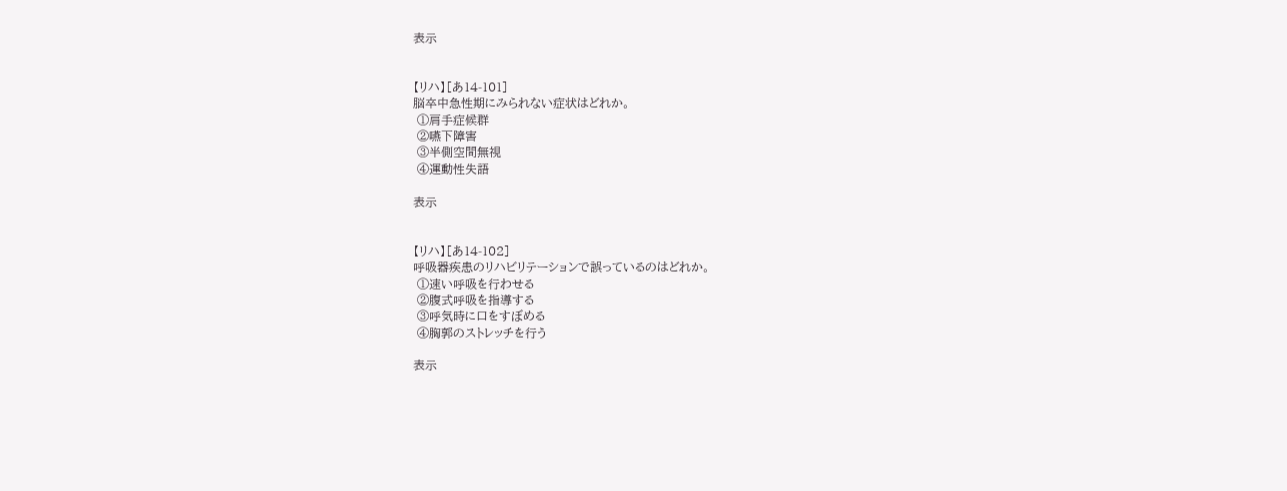表示


【リハ】[あ14-101]
脳卒中急性期にみられない症状はどれか。
 ①肩手症候群
 ②嚥下障害
 ③半側空間無視
 ④運動性失語

表示


【リハ】[あ14-102]
呼吸器疾患のリハビリテーションで誤っているのはどれか。
 ①速い呼吸を行わせる
 ②腹式呼吸を指導する
 ③呼気時に口をすぼめる
 ④胸郭のストレッチを行う

表示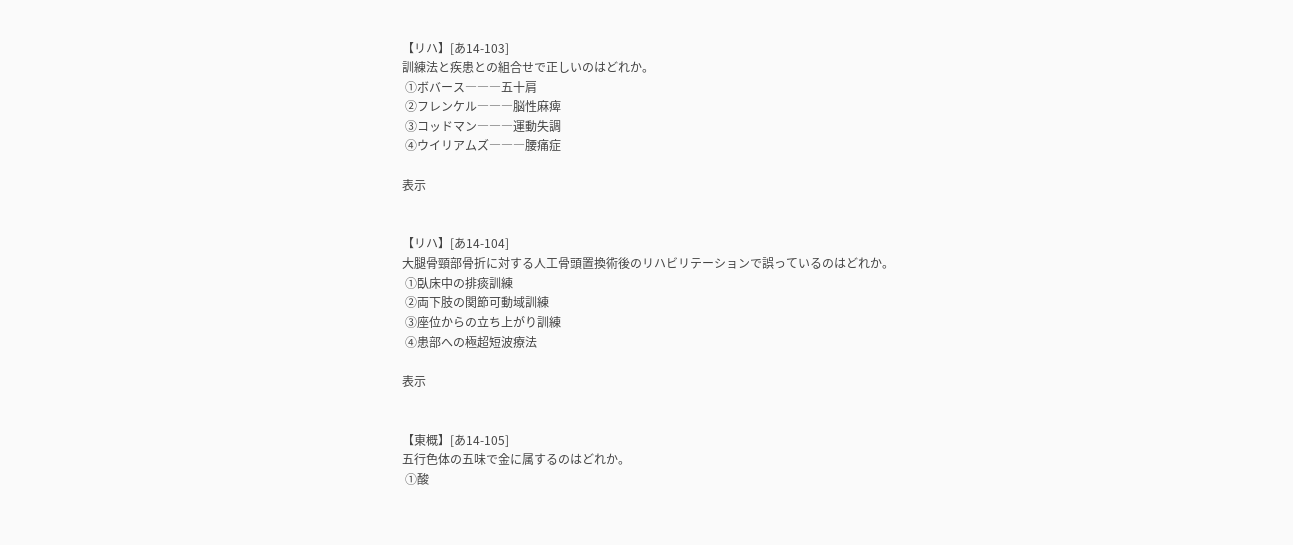【リハ】[あ14-103]
訓練法と疾患との組合せで正しいのはどれか。
 ①ボバース―――五十肩
 ②フレンケル―――脳性麻痺
 ③コッドマン―――運動失調
 ④ウイリアムズ―――腰痛症

表示


【リハ】[あ14-104]
大腿骨頸部骨折に対する人工骨頭置換術後のリハビリテーションで誤っているのはどれか。
 ①臥床中の排痰訓練
 ②両下肢の関節可動域訓練
 ③座位からの立ち上がり訓練
 ④患部への極超短波療法

表示


【東概】[あ14-105]
五行色体の五味で金に属するのはどれか。
 ①酸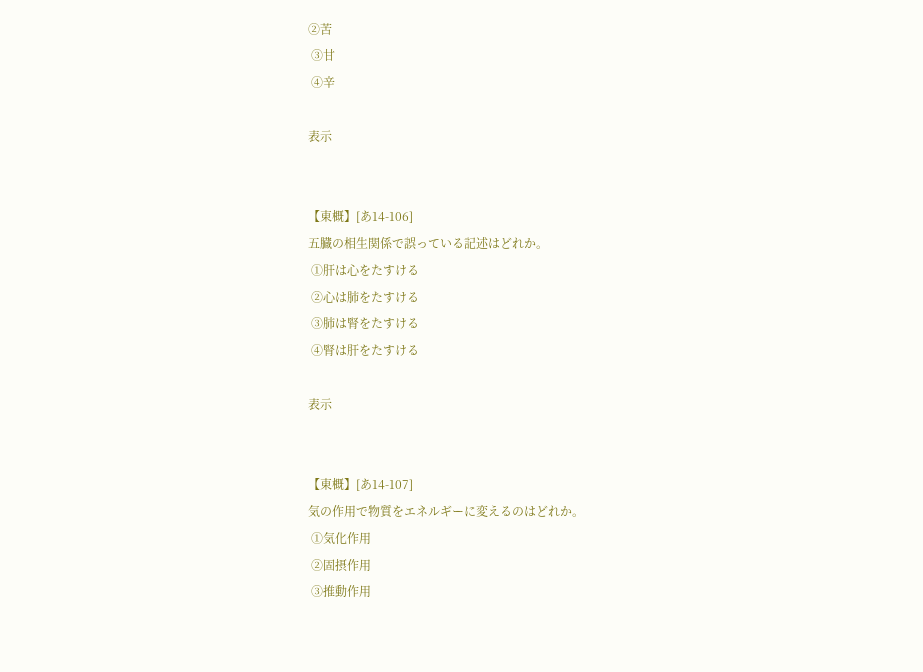②苦
 ③甘
 ④辛

表示


【東概】[あ14-106]
五臓の相生関係で誤っている記述はどれか。
 ①肝は心をたすける
 ②心は肺をたすける
 ③肺は腎をたすける
 ④腎は肝をたすける

表示


【東概】[あ14-107]
気の作用で物質をエネルギーに変えるのはどれか。
 ①気化作用
 ②固摂作用
 ③推動作用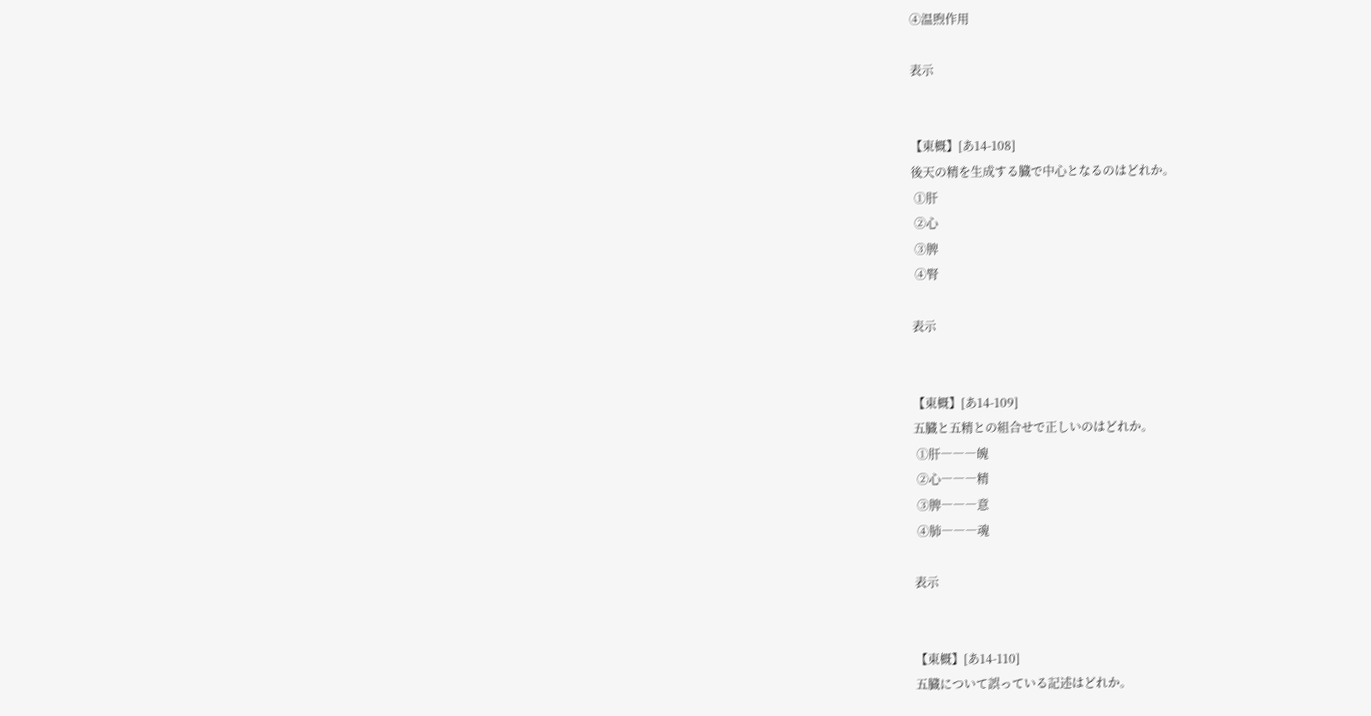④温煦作用

表示


【東概】[あ14-108]
後天の精を生成する臓で中心となるのはどれか。
 ①肝
 ②心
 ③脾
 ④腎

表示


【東概】[あ14-109]
五臓と五精との組合せで正しいのはどれか。
 ①肝―――魄
 ②心―――精
 ③脾―――意
 ④肺―――魂

表示


【東概】[あ14-110]
五臓について誤っている記述はどれか。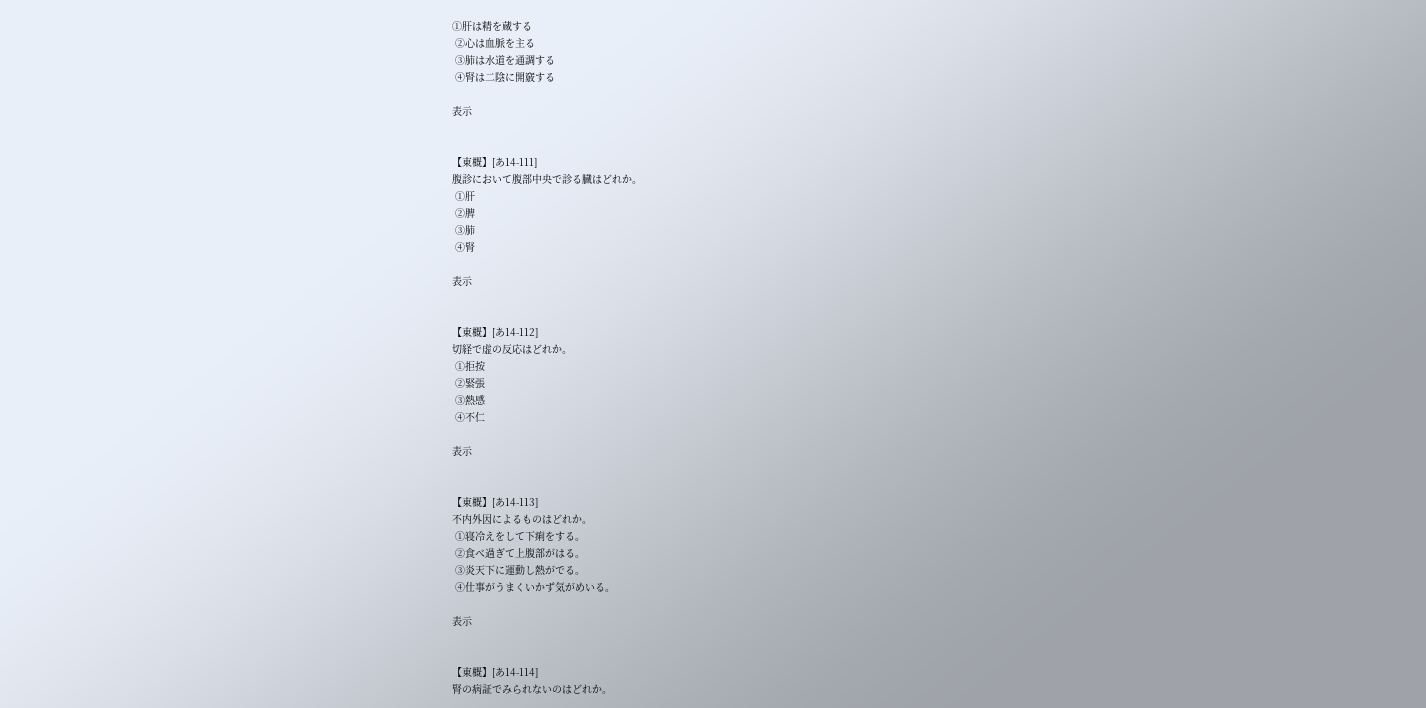①肝は精を蔵する
 ②心は血脈を主る
 ③肺は水道を通調する
 ④腎は二陰に開竅する

表示


【東概】[あ14-111]
腹診において腹部中央で診る臓はどれか。
 ①肝
 ②脾
 ③肺
 ④腎

表示


【東概】[あ14-112]
切経で虚の反応はどれか。
 ①拒按
 ②緊張
 ③熱感
 ④不仁

表示


【東概】[あ14-113]
不内外因によるものはどれか。
 ①寝冷えをして下痢をする。
 ②食べ過ぎて上腹部がはる。
 ③炎天下に運動し熱がでる。
 ④仕事がうまくいかず気がめいる。

表示


【東概】[あ14-114]
腎の病証でみられないのはどれか。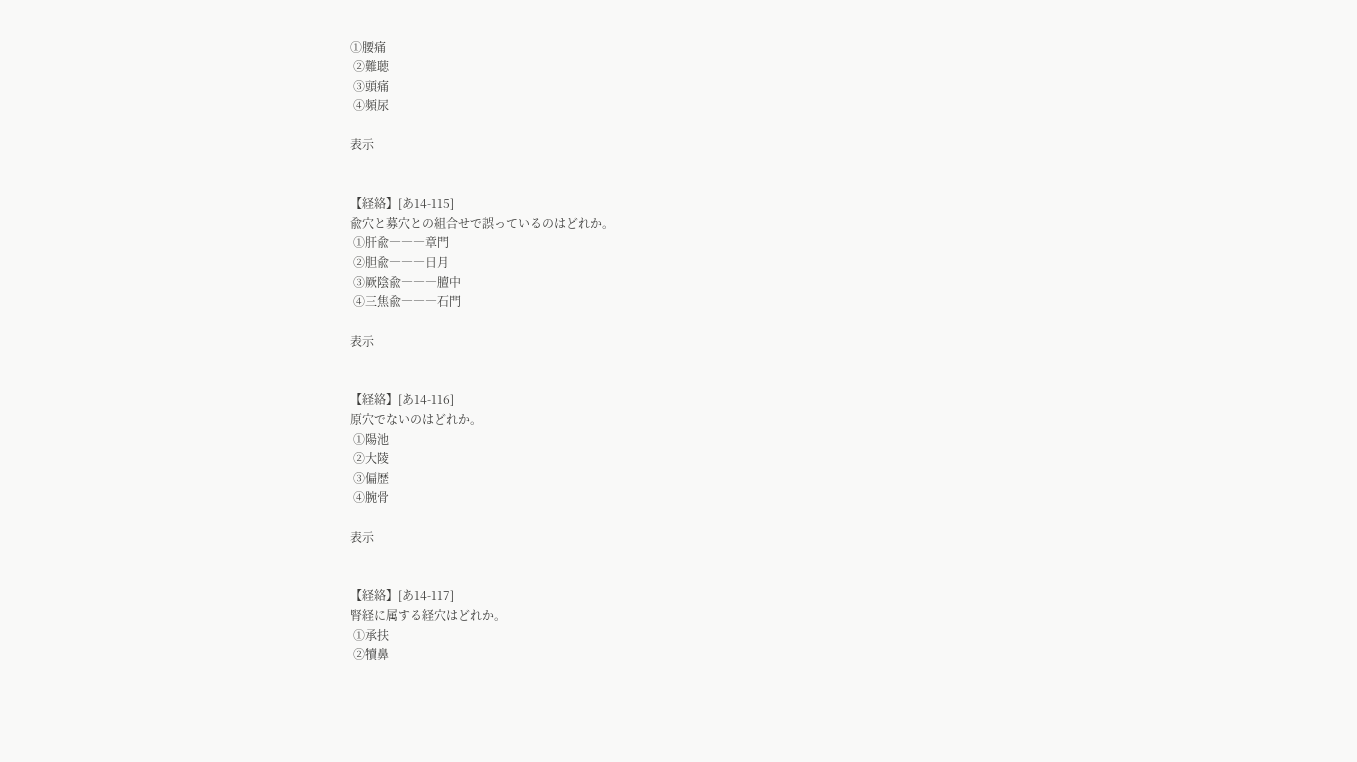①腰痛
 ②難聴
 ③頭痛
 ④頻尿

表示


【経絡】[あ14-115]
兪穴と募穴との組合せで誤っているのはどれか。
 ①肝兪―――章門
 ②胆兪―――日月
 ③厥陰兪―――膻中
 ④三焦兪―――石門

表示


【経絡】[あ14-116]
原穴でないのはどれか。
 ①陽池
 ②大陵
 ③偏歴
 ④腕骨

表示


【経絡】[あ14-117]
腎経に属する経穴はどれか。
 ①承扶
 ②犢鼻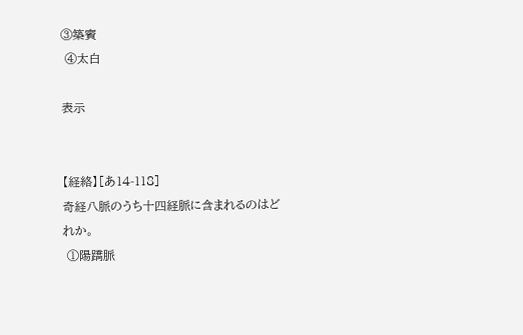③築賓
 ④太白

表示


【経絡】[あ14-118]
奇経八脈のうち十四経脈に含まれるのはどれか。
 ①陽蹻脈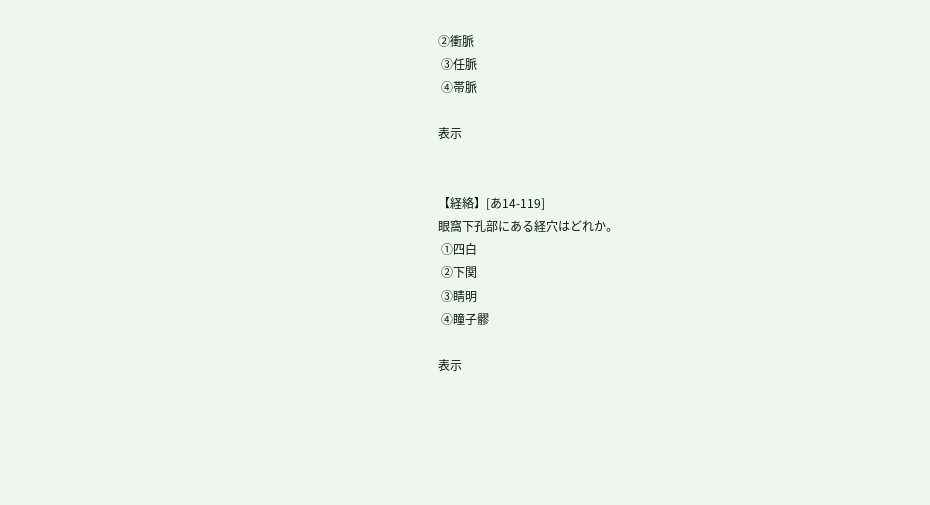②衝脈
 ③任脈
 ④帯脈

表示


【経絡】[あ14-119]
眼窩下孔部にある経穴はどれか。
 ①四白
 ②下関
 ③睛明
 ④瞳子髎

表示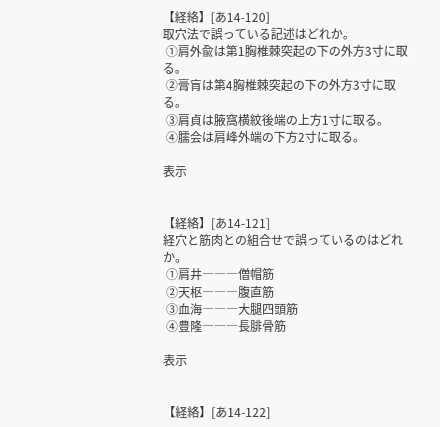【経絡】[あ14-120]
取穴法で誤っている記述はどれか。
 ①肩外兪は第1胸椎棘突起の下の外方3寸に取る。
 ②膏肓は第4胸椎棘突起の下の外方3寸に取る。
 ③肩貞は腋窩横紋後端の上方1寸に取る。
 ④臑会は肩峰外端の下方2寸に取る。

表示


【経絡】[あ14-121]
経穴と筋肉との組合せで誤っているのはどれか。
 ①肩井―――僧帽筋
 ②天枢―――腹直筋
 ③血海―――大腿四頭筋
 ④豊隆―――長腓骨筋

表示


【経絡】[あ14-122]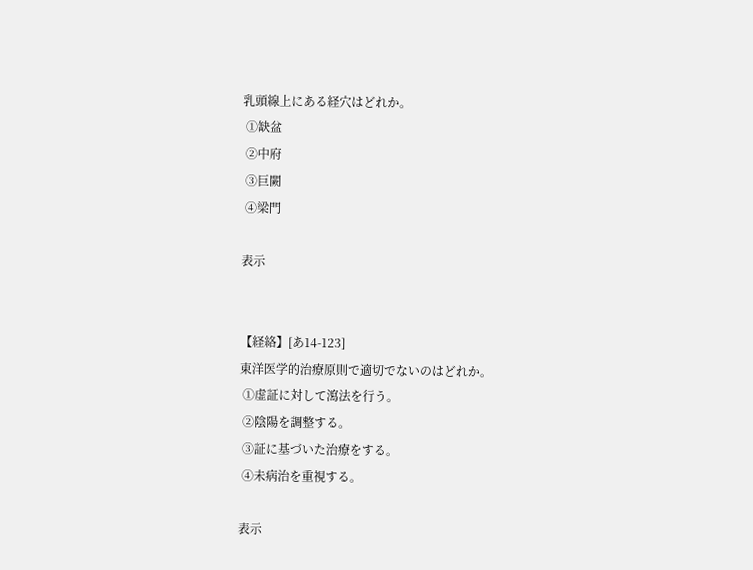乳頭線上にある経穴はどれか。
 ①缺盆
 ②中府
 ③巨闕
 ④梁門

表示


【経絡】[あ14-123]
東洋医学的治療原則で適切でないのはどれか。
 ①虚証に対して瀉法を行う。
 ②陰陽を調整する。
 ③証に基づいた治療をする。
 ④未病治を重視する。

表示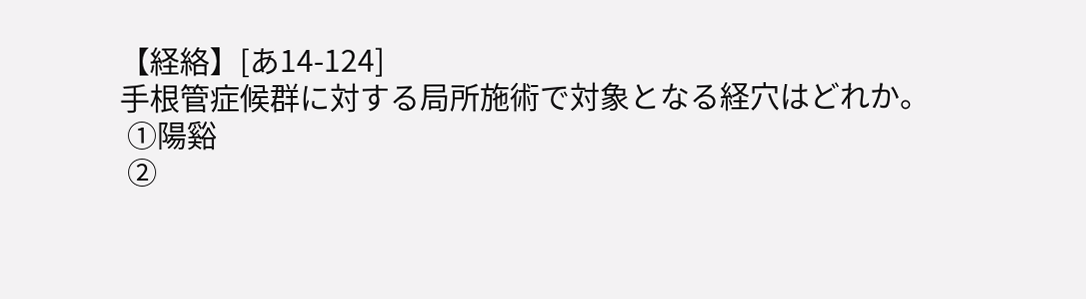【経絡】[あ14-124]
手根管症候群に対する局所施術で対象となる経穴はどれか。
 ①陽谿
 ②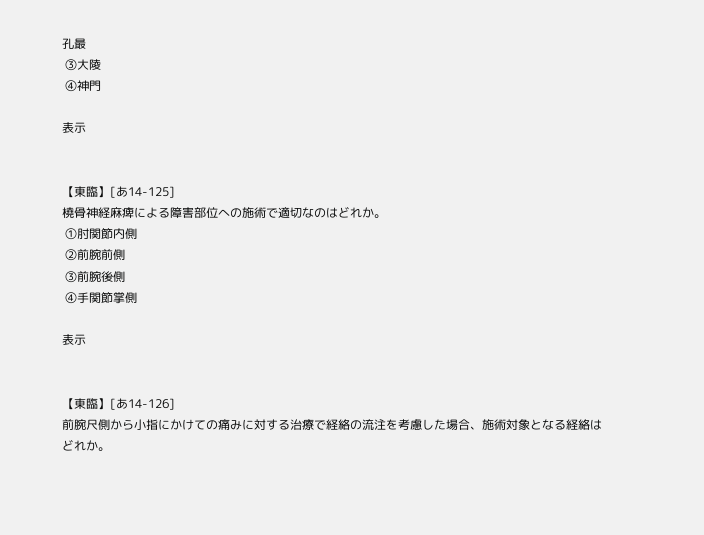孔最
 ③大陵
 ④神門

表示


【東臨】[あ14-125]
橈骨神経麻痺による障害部位への施術で適切なのはどれか。
 ①肘関節内側
 ②前腕前側
 ③前腕後側
 ④手関節掌側

表示


【東臨】[あ14-126]
前腕尺側から小指にかけての痛みに対する治療で経絡の流注を考慮した場合、施術対象となる経絡はどれか。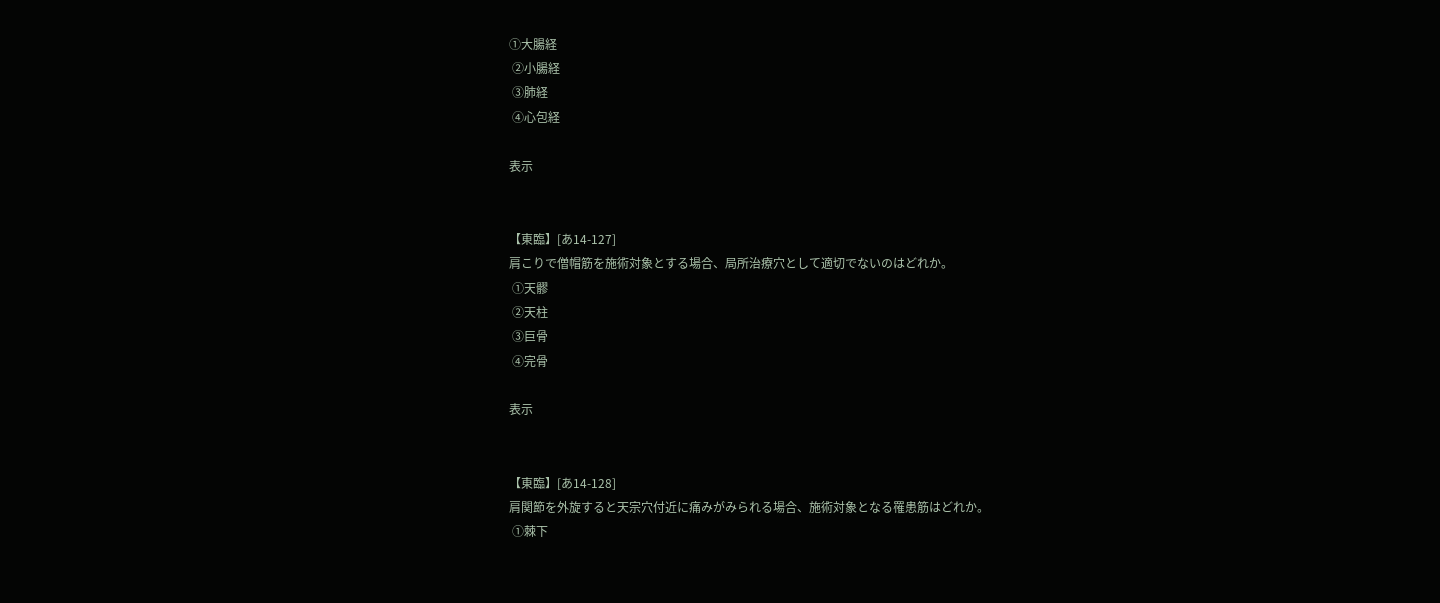①大腸経
 ②小腸経
 ③肺経
 ④心包経

表示


【東臨】[あ14-127]
肩こりで僧帽筋を施術対象とする場合、局所治療穴として適切でないのはどれか。
 ①天髎
 ②天柱
 ③巨骨
 ④完骨

表示


【東臨】[あ14-128]
肩関節を外旋すると天宗穴付近に痛みがみられる場合、施術対象となる罹患筋はどれか。
 ①棘下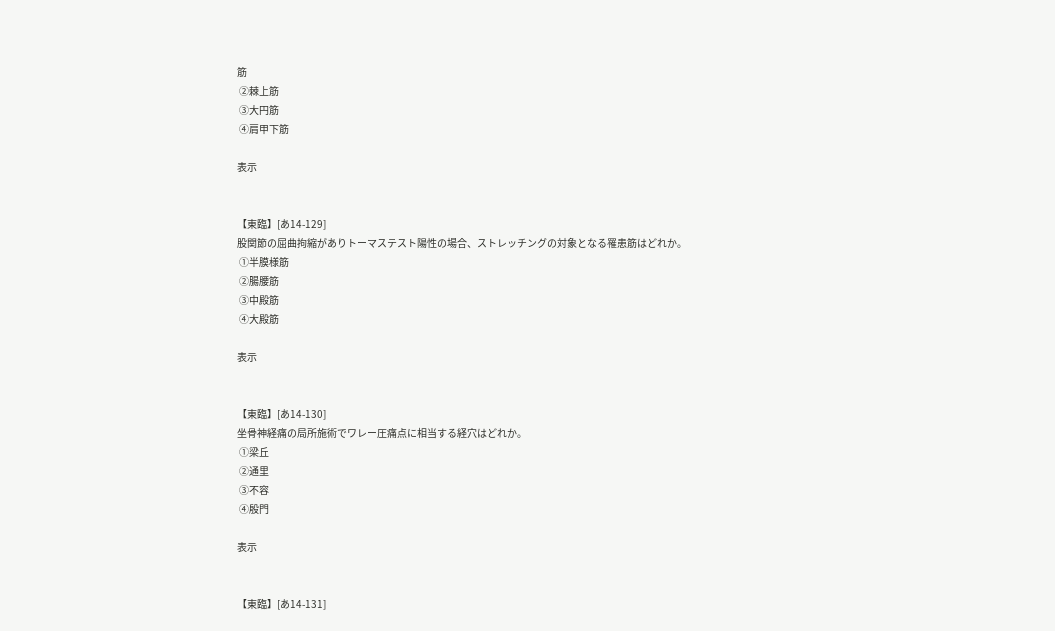筋
 ②棘上筋
 ③大円筋
 ④肩甲下筋

表示


【東臨】[あ14-129]
股関節の屈曲拘縮がありトーマステスト陽性の場合、ストレッチングの対象となる罹患筋はどれか。
 ①半膜様筋
 ②腸腰筋
 ③中殿筋
 ④大殿筋

表示


【東臨】[あ14-130]
坐骨神経痛の局所施術でワレー圧痛点に相当する経穴はどれか。
 ①梁丘
 ②通里
 ③不容
 ④殷門

表示


【東臨】[あ14-131]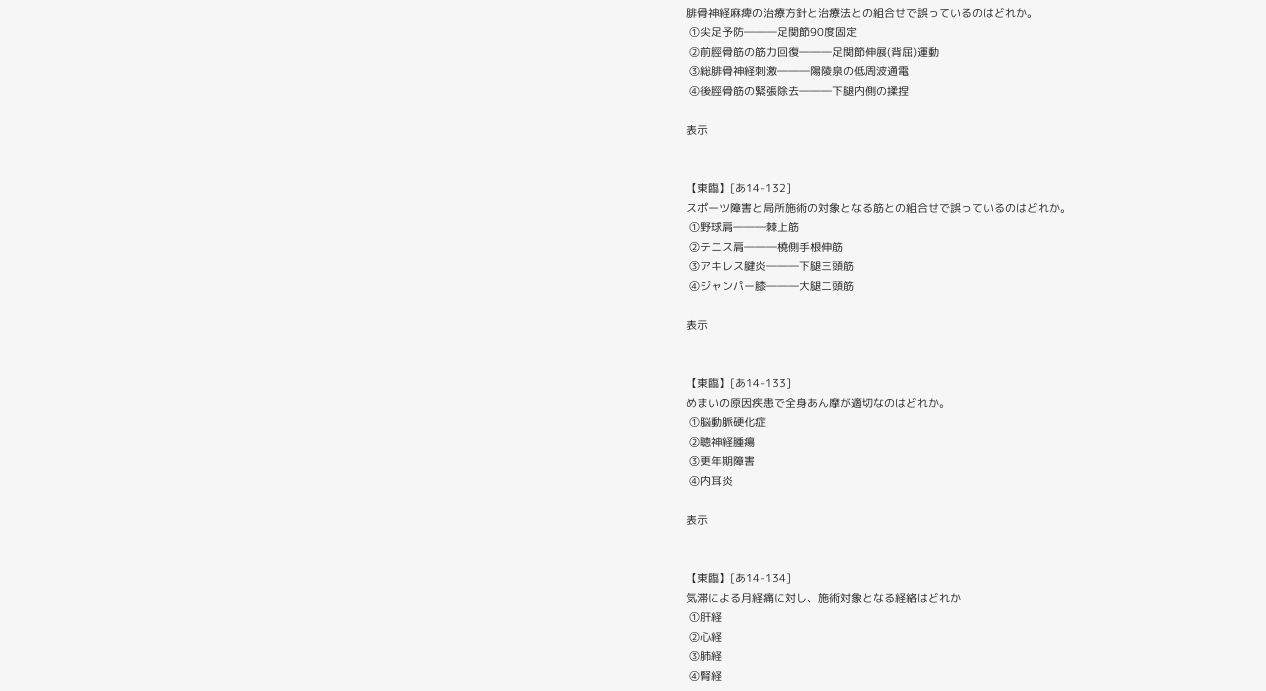腓骨神経麻痺の治療方針と治療法との組合せで誤っているのはどれか。
 ①尖足予防―――足関節90度固定
 ②前脛骨筋の筋力回復―――足関節伸展(背屈)運動
 ③総腓骨神経刺激―――陽陵泉の低周波通電
 ④後脛骨筋の緊張除去―――下腿内側の揉捏

表示


【東臨】[あ14-132]
スポーツ障害と局所施術の対象となる筋との組合せで誤っているのはどれか。
 ①野球肩―――棘上筋
 ②テニス肩―――橈側手根伸筋
 ③アキレス腱炎―――下腿三頭筋
 ④ジャンパー膝―――大腿二頭筋

表示


【東臨】[あ14-133]
めまいの原因疾患で全身あん摩が適切なのはどれか。
 ①脳動脈硬化症
 ②聴神経腫瘍
 ③更年期障害
 ④内耳炎

表示


【東臨】[あ14-134]
気滞による月経痛に対し、施術対象となる経絡はどれか
 ①肝経
 ②心経
 ③肺経
 ④腎経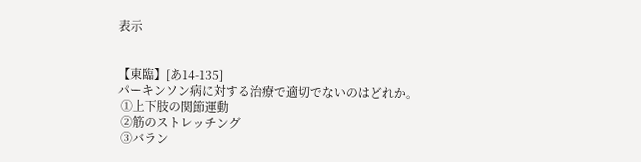表示


【東臨】[あ14-135]
パーキンソン病に対する治療で適切でないのはどれか。
 ①上下肢の関節運動
 ②筋のストレッチング
 ③バラン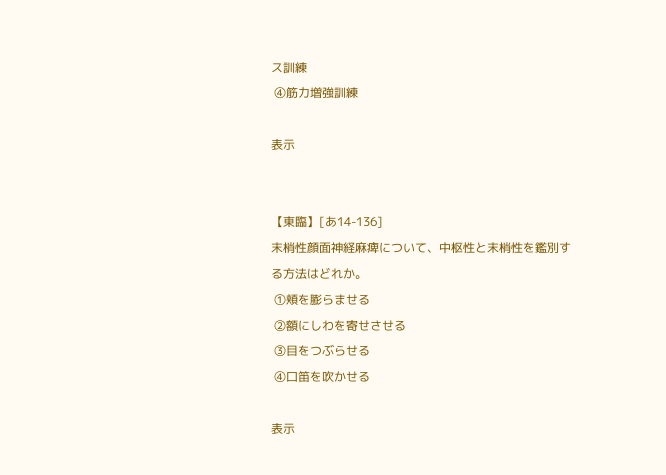ス訓練
 ④筋力増強訓練

表示


【東臨】[あ14-136]
末梢性顔面神経麻痺について、中枢性と末梢性を鑑別する方法はどれか。
 ①頬を膨らませる
 ②額にしわを寄せさせる
 ③目をつぶらせる
 ④口笛を吹かせる

表示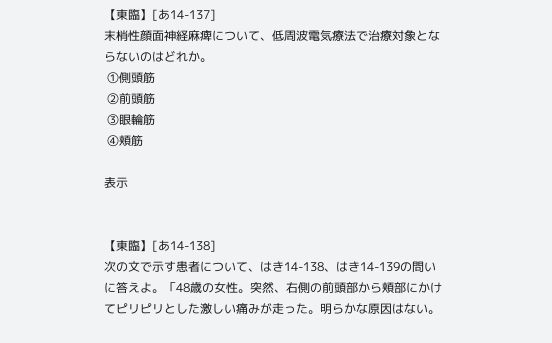【東臨】[あ14-137]
末梢性顔面神経麻痺について、低周波電気療法で治療対象とならないのはどれか。
 ①側頭筋
 ②前頭筋
 ③眼輪筋
 ④頬筋

表示


【東臨】[あ14-138]
次の文で示す患者について、はき14-138、はき14-139の問いに答えよ。「48歳の女性。突然、右側の前頭部から頬部にかけてピリピリとした激しい痛みが走った。明らかな原因はない。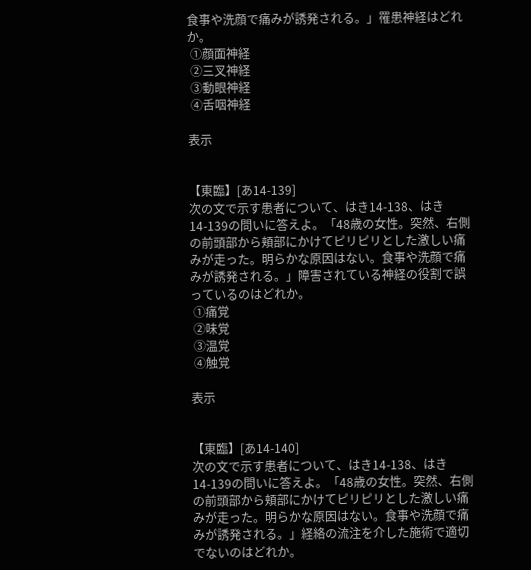食事や洗顔で痛みが誘発される。」罹患神経はどれか。
 ①顔面神経
 ②三叉神経
 ③動眼神経
 ④舌咽神経

表示


【東臨】[あ14-139]
次の文で示す患者について、はき14-138、はき14-139の問いに答えよ。「48歳の女性。突然、右側の前頭部から頬部にかけてピリピリとした激しい痛みが走った。明らかな原因はない。食事や洗顔で痛みが誘発される。」障害されている神経の役割で誤っているのはどれか。
 ①痛覚
 ②味覚
 ③温覚
 ④触覚

表示


【東臨】[あ14-140]
次の文で示す患者について、はき14-138、はき14-139の問いに答えよ。「48歳の女性。突然、右側の前頭部から頬部にかけてピリピリとした激しい痛みが走った。明らかな原因はない。食事や洗顔で痛みが誘発される。」経絡の流注を介した施術で適切でないのはどれか。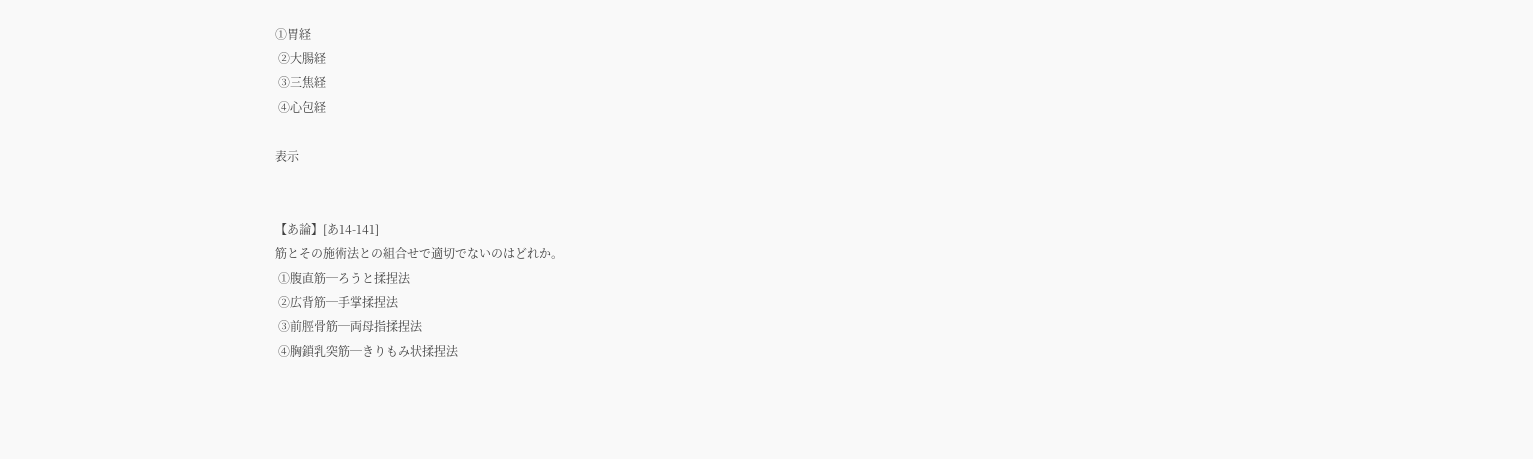①胃経
 ②大腸経
 ③三焦経
 ④心包経

表示


【あ論】[あ14-141]
筋とその施術法との組合せで適切でないのはどれか。
 ①腹直筋─ろうと揉捏法
 ②広背筋─手掌揉捏法
 ③前脛骨筋─両母指揉捏法
 ④胸鎖乳突筋─きりもみ状揉捏法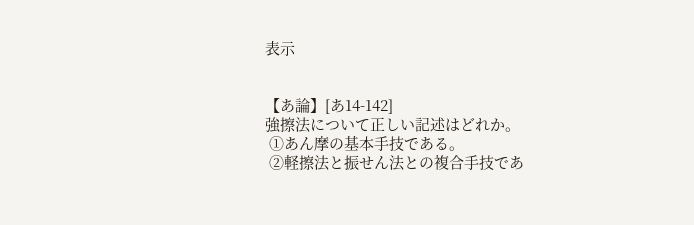表示


【あ論】[あ14-142]
強擦法について正しい記述はどれか。
 ①あん摩の基本手技である。
 ②軽擦法と振せん法との複合手技であ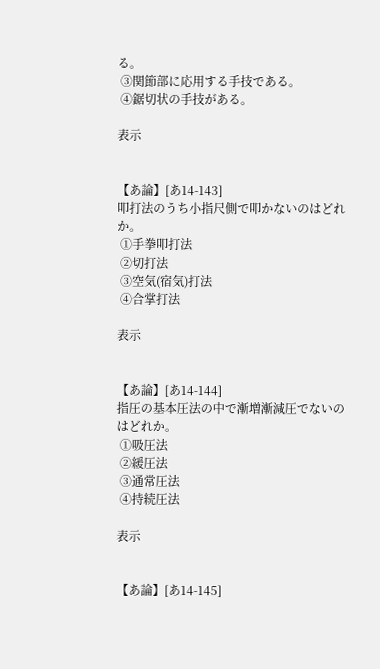る。
 ③関節部に応用する手技である。
 ④鋸切状の手技がある。

表示


【あ論】[あ14-143]
叩打法のうち小指尺側で叩かないのはどれか。
 ①手拳叩打法
 ②切打法
 ③空気(宿気)打法
 ④合掌打法

表示


【あ論】[あ14-144]
指圧の基本圧法の中で漸増漸減圧でないのはどれか。
 ①吸圧法
 ②緩圧法
 ③通常圧法
 ④持続圧法

表示


【あ論】[あ14-145]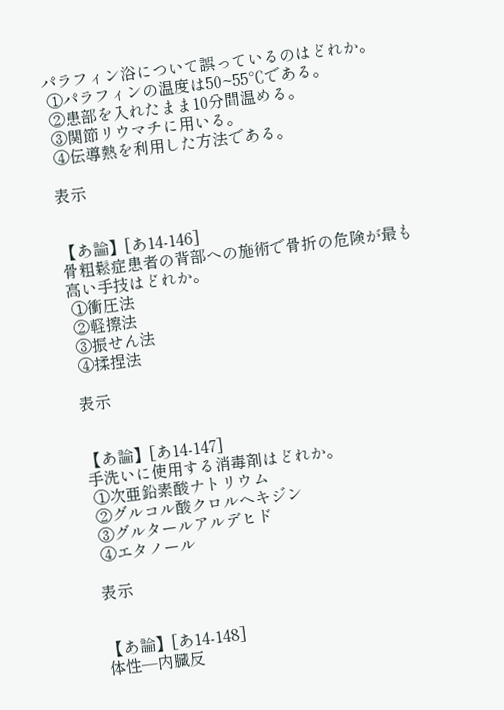パラフィン浴について誤っているのはどれか。
 ①パラフィンの温度は50~55℃である。
 ②患部を入れたまま10分間温める。
 ③関節リウマチに用いる。
 ④伝導熱を利用した方法である。

表示


【あ論】[あ14-146]
骨粗鬆症患者の背部への施術で骨折の危険が最も高い手技はどれか。
 ①衝圧法
 ②軽擦法
 ③振せん法
 ④揉捏法

表示


【あ論】[あ14-147]
手洗いに使用する消毒剤はどれか。
 ①次亜鉛素酸ナトリウム
 ②グルコル酸クロルヘキジン
 ③グルタールアルデヒド
 ④エタノール

表示


【あ論】[あ14-148]
体性─内臓反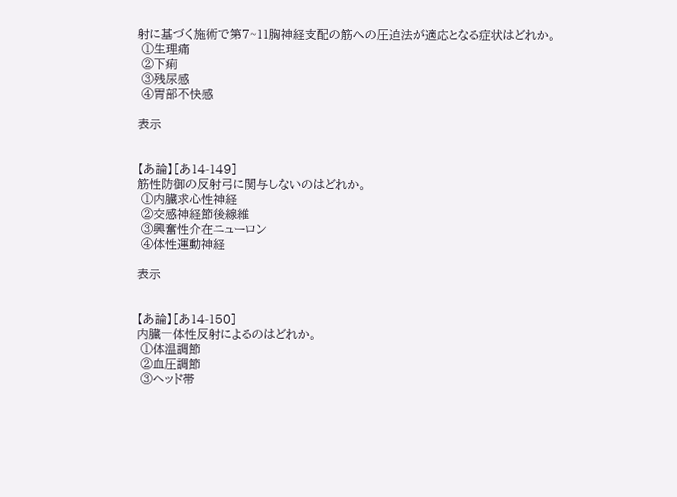射に基づく施術で第7~11胸神経支配の筋への圧迫法が適応となる症状はどれか。
 ①生理痛
 ②下痢
 ③残尿感
 ④胃部不快感

表示


【あ論】[あ14-149]
筋性防御の反射弓に関与しないのはどれか。
 ①内臓求心性神経
 ②交感神経節後線維
 ③興奮性介在ニューロン
 ④体性運動神経

表示


【あ論】[あ14-150]
内臓―体性反射によるのはどれか。
 ①体温調節
 ②血圧調節
 ③ヘッド帯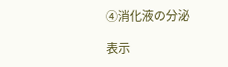④消化液の分泌

表示